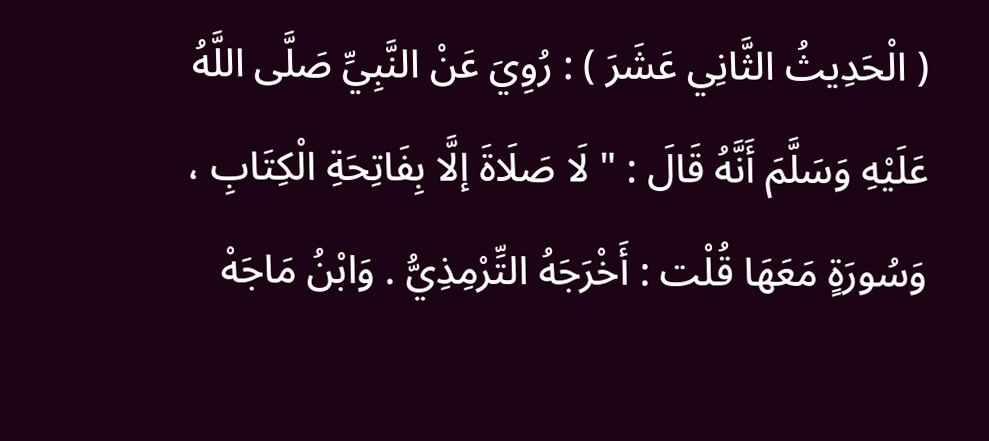( الْحَدِيثُ الثَّانِي عَشَرَ ) : رُوِيَ عَنْ النَّبِيِّ صَلَّى اللَّهُ عَلَيْهِ وَسَلَّمَ أَنَّهُ قَالَ : " لَا صَلَاةَ إلَّا بِفَاتِحَةِ الْكِتَابِ ، وَسُورَةٍ مَعَهَا قُلْت : أَخْرَجَهُ التِّرْمِذِيُّ . وَابْنُ مَاجَهْ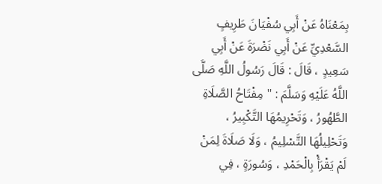بِمَعْنَاهُ عَنْ أَبِي سُفْيَانَ طَرِيفٍ السَّعْدِيِّ عَنْ أَبِي نَضْرَةَ عَنْ أَبِي سَعِيدٍ ، قَالَ : قَالَ رَسُولُ اللَّهِ صَلَّى اللَّهُ عَلَيْهِ وَسَلَّمَ : " مِفْتَاحُ الصَّلَاةِ الطَّهُورُ ، وَتَحْرِيمُهَا التَّكْبِيرُ ، وَتَحْلِيلُهَا التَّسْلِيمُ ، وَلَا صَلَاةَ لِمَنْ لَمْ يَقْرَأْ بِالْحَمْدِ ، وَسُورَةٍ ، فِي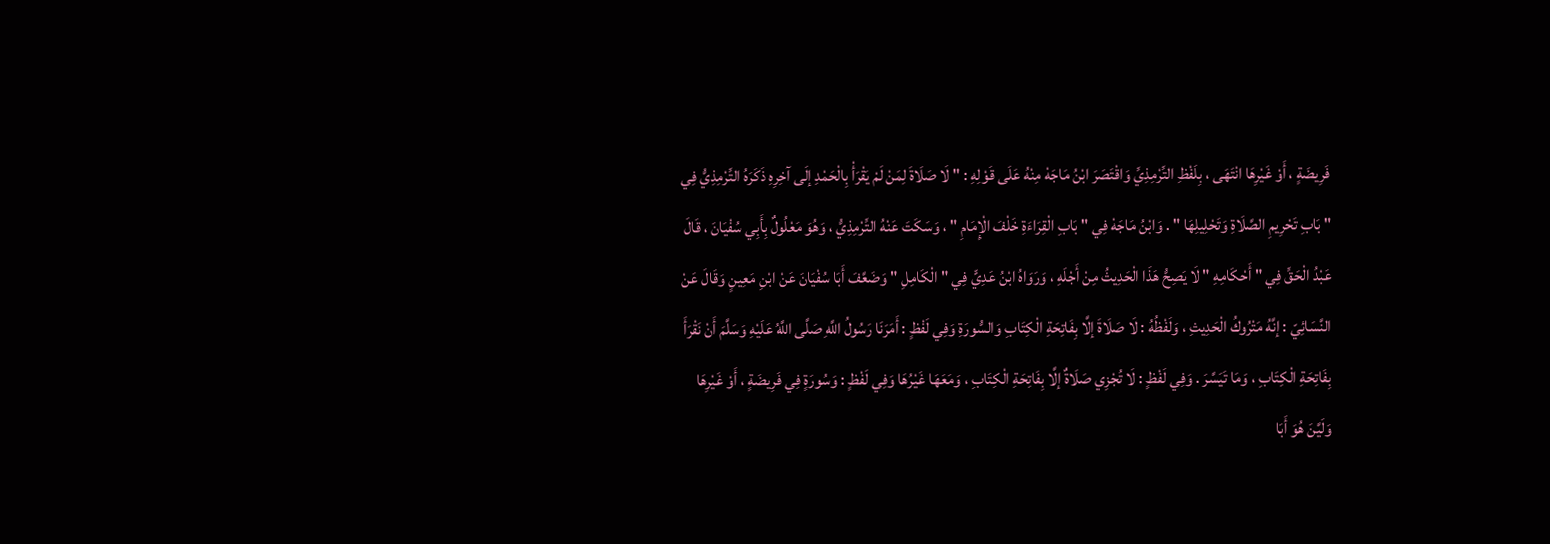فَرِيضَةٍ ، أَوْ غَيْرِهَا انْتَهَى ، بِلَفْظِ التِّرْمِذِيِّ وَاقْتَصَرَ ابْنُ مَاجَهْ مِنْهُ عَلَى قَوْلِهِ : " لَا صَلَاةَ لِمَنْ لَمْ يَقْرَأْ بِالْحَمْدِ إلَى آخِرِهِ ذَكَرَهُ التِّرْمِذِيُّ فِي " بَابِ تَحْرِيمِ الصَّلَاةِ وَتَحْلِيلِهَا " . وَابْنُ مَاجَهْ فِي " بَابِ الْقِرَاءَةِ خَلْفَ الْإِمَامِ " ، وَسَكَتَ عَنْهُ التِّرْمِذِيُّ ، وَهُوَ مَعْلُولٌ بِأَبِي سُفْيَانَ ، قَالَ عَبْدُ الْحَقِّ فِي " أَحْكَامِهِ " لَا يَصِحُّ هَذَا الْحَدِيثُ مِنْ أَجْلَهِ ، وَرَوَاهُ ابْنُ عَدِيٍّ فِي " الْكَامِلِ " وَضَعَّفَ أَبَا سُفْيَانَ عَنْ ابْنِ مَعِينٍ وَقَالَ عَنْ النَّسَائِيّ : إنَّهُ مَتْرُوكُ الْحَدِيثِ ، وَلَفْظُهُ : لَا صَلَاةَ إلَّا بِفَاتِحَةِ الْكِتَابِ وَالسُّورَةِ وَفِي لَفْظٍ : أَمَرَنَا رَسُولُ اللَّهِ صَلَّى اللَّهُ عَلَيْهِ وَسَلَّمَ أَنْ نَقْرَأَ بِفَاتِحَةِ الْكِتَابِ ، وَمَا تَيَسَّرَ . وَفِي لَفْظٍ : لَا تُجْزِي صَلَاةٌ إلَّا بِفَاتِحَةِ الْكِتَابِ ، وَمَعَهَا غَيْرُهَا وَفِي لَفْظٍ : وَسُورَةٍ فِي فَرِيضَةٍ ، أَوْ غَيْرِهَا وَلَيَّنَ هُوَ أَبَا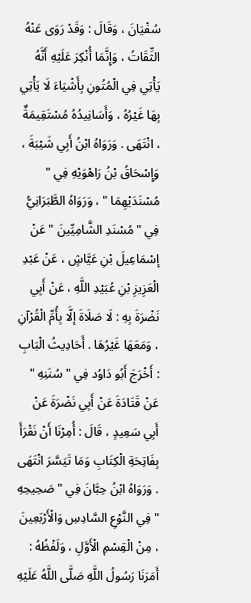سُفْيَانَ ، وَقَالَ : وَقَدْ رَوَى عَنْهُ الثِّقَاتُ ، وَإِنَّمَا أُنْكِرَ عَلَيْهِ أَنَّهُ يَأْتِي فِي الْمُتُونِ بِأَشْيَاءَ لَا يَأْتِي بِهَا غَيْرُهُ ، وَأَسَانِيدُهُ مُسْتَقِيمَةٌ ، انْتَهَى . وَرَوَاهُ ابْنُ أَبِي شَيْبَةَ ، وَإِسْحَاقُ بْنُ رَاهْوَيْهِ فِي " مُسْنَدَيْهِمَا " ، وَرَوَاهُ الطَّبَرَانِيُّ فِي " مُسْنَدِ الشَّامِيِّينَ " عَنْ إسْمَاعِيلَ بْنِ عَيَّاشٍ ، عَنْ عَبْدِ الْعَزِيزِ بْنِ عُبَيْدِ اللَّهِ ، عَنْ أَبِي نَضْرَةَ بِهِ : لَا صَلَاةَ إلَّا بِأُمِّ الْقُرْآنِ ، وَمَعَهَا غَيْرُهَا . أَحَادِيثُ الْبَابِ : أَخْرَجَ أَبُو دَاوُد فِي " سُنَنِهِ " عَنْ قَتَادَةَ عَنْ أَبِي نَضْرَةَ عَنْ أَبِي سَعِيدٍ ، قَالَ : أُمِرْنَا أَنْ نَقْرَأَ بِفَاتِحَةِ الْكِتَابِ وَمَا تَيَسَّرَ انْتَهَى . وَرَوَاهُ ابْنُ حِبَّانَ فِي " صَحِيحِهِ " فِي النَّوْعِ السَّادِسِ وَالْأَرْبَعِينَ ، مِنْ الْقِسْمِ الْأَوَّلِ ، وَلَفْظُهُ : أَمَرَنَا رَسُولُ اللَّهِ صَلَّى اللَّهُ عَلَيْهِ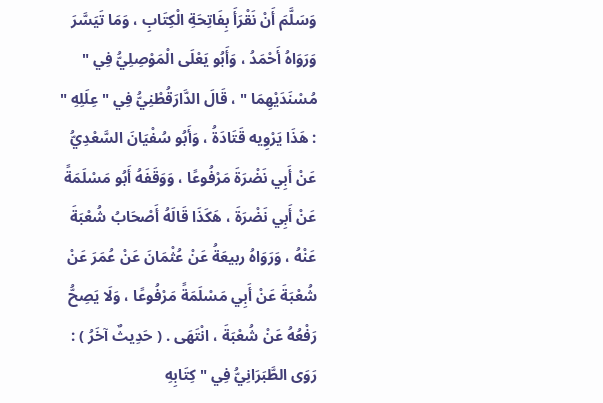وَسَلَّمَ أَنْ نَقْرَأَ بِفَاتِحَةِ الْكِتَابِ ، وَمَا تَيَسَّرَ وَرَوَاهُ أَحْمَدُ ، وَأَبُو يَعْلَى الْمَوْصِلِيُّ فِي " مُسْنَدَيْهِمَا " ، قَالَ الدَّارَقُطْنِيُّ فِي " عِلَلِهِ " : هَذَا يَرْوِيه قَتَادَةُ ، وَأَبُو سُفْيَانَ السَّعْدِيُّ عَنْ أَبِي نَضْرَةَ مَرْفُوعًا ، وَوَقَفَهُ أَبُو مَسْلَمَةً عَنْ أَبِي نَضْرَةَ ، هَكَذَا قَالَهُ أَصْحَابُ شُعْبَةَ عَنْهُ ، وَرَوَاهُ ربيعَةُ عَنْ عُثْمَانَ عَنْ عُمَرَ عَنْ شُعْبَةَ عَنْ أَبِي مَسْلَمَةً مَرْفُوعًا ، وَلَا يَصِحُّ رَفْعُهُ عَنْ شُعْبَةَ ، انْتَهَى . ( حَدِيثٌ آخَرُ ) : رَوَى الطَّبَرَانِيُّ فِي " كِتَابِهِ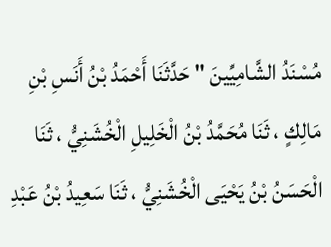مُسْنَدُ الشَّامِيِّينَ " حَدَّثَنَا أَحْمَدُ بْنُ أَنَسِ بْنِ مَالِكٍ ، ثَنَا مُحَمَّدُ بْنُ الْخَلِيلِ الْخُشَنِيُّ ، ثَنَا الْحَسَنُ بْنُ يَحْيَى الْخُشَنِيُّ ، ثَنَا سَعِيدُ بْنُ عَبْدِ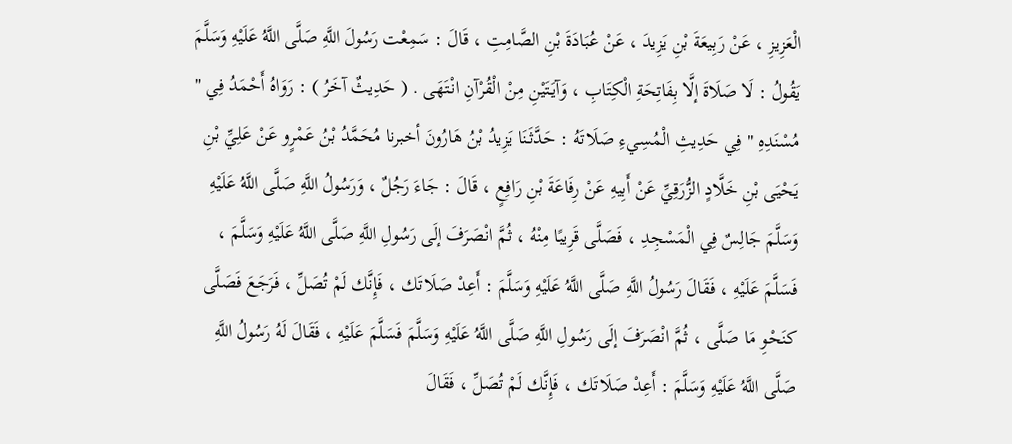الْعَزِيزِ ، عَنْ رَبِيعَةَ بْنِ يَزِيدَ ، عَنْ عُبَادَةَ بْنِ الصَّامِتِ ، قَالَ : سَمِعْت رَسُولَ اللَّهِ صَلَّى اللَّهُ عَلَيْهِ وَسَلَّمَ يَقُولُ : لَا صَلَاةَ إلَّا بِفَاتِحَةِ الْكِتَابِ ، وَآيَتَيْنِ مِنْ الْقُرْآنِ انْتَهَى . ( حَدِيثٌ آخَرُ ) : رَوَاهُ أَحْمَدُ فِي " مُسْنَدِهِ " فِي حَدِيثِ الْمُسِيءِ صَلَاتَهُ : حَدَّثَنَا يَزِيدُ بْنُ هَارُونَ أخبرنا مُحَمَّدُ بْنُ عَمْرٍو عَنْ عَلِيِّ بْنِ يَحْيَى بْنِ خَلَّادٍ الزُّرَقِيِّ عَنْ أَبِيهِ عَنْ رِفَاعَةَ بْنِ رَافِعٍ ، قَالَ : جَاءَ رَجُلٌ ، وَرَسُولُ اللَّهِ صَلَّى اللَّهُ عَلَيْهِ وَسَلَّمَ جَالِسٌ فِي الْمَسْجِدِ ، فَصَلَّى قَرِيبًا مِنْهُ ، ثُمَّ انْصَرَفَ إلَى رَسُولِ اللَّهِ صَلَّى اللَّهُ عَلَيْهِ وَسَلَّمَ ، فَسَلَّمَ عَلَيْهِ ، فَقَالَ رَسُولُ اللَّهِ صَلَّى اللَّهُ عَلَيْهِ وَسَلَّمَ : أَعِدْ صَلَاتَك ، فَإِنَّك لَمْ تُصَلِّ ، فَرَجَعَ فَصَلَّى كنَحْوِ مَا صَلَّى ، ثُمَّ انْصَرَفَ إلَى رَسُولِ اللَّهِ صَلَّى اللَّهُ عَلَيْهِ وَسَلَّمَ فَسَلَّمَ عَلَيْهِ ، فَقَالَ لَهُ رَسُولُ اللَّهِ صَلَّى اللَّهُ عَلَيْهِ وَسَلَّمَ : أَعِدْ صَلَاتَك ، فَإِنَّك لَمْ تُصَلِّ ، فَقَالَ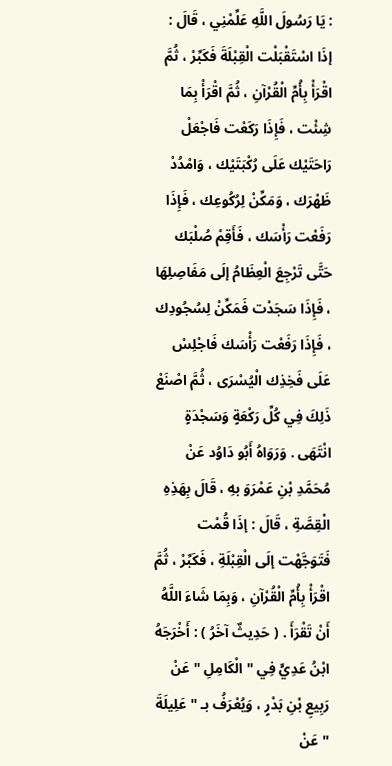: يَا رَسُولَ اللَّهِ عَلِّمْنِي ، قَالَ : إذَا اسْتَقْبَلْت الْقِبْلَةَ فَكَبِّرْ ، ثُمَّ اقْرَأْ بِأُمِّ الْقُرْآنِ ، ثُمَّ اقْرَأْ بِمَا شِئْت ، فَإِذَا رَكَعْت فَاجْعَلْ رَاحَتَيْك عَلَى رُكْبَتَيْك ، وَامْدُدْ ظَهْرَك ، وَمَكِّنْ لِرُكُوعِك ، فَإِذَا رَفَعْت رَأْسَك ، فَأَقِمْ صُلْبَك حَتَّى تَرْجِعَ الْعِظَامُ إلَى مَفَاصِلِهَا ، فَإِذَا سَجَدْت فَمَكِّنْ لِسُجُودِك ، فَإِذَا رَفَعْت رَأْسَك فَاجْلِسْ عَلَى فَخِذِك الْيُسْرَى ، ثُمَّ اصْنَعْ ذَلِكَ فِي كُلِّ رَكْعَةٍ وَسَجْدَةٍ انْتَهَى . وَرَوَاهُ أَبُو دَاوُد عَنْ مُحَمَّدِ بْنِ عَمْرَوَ بهِ ، قَالَ بِهَذِهِ الْقِصَّةِ ، قَالَ : إذَا قُمْت فَتَوَجَّهْت إلَى الْقِبْلَةِ ، فَكَبِّرْ ، ثُمَّ اقْرَأْ بِأُمِّ الْقُرْآنِ ، وَبِمَا شَاءَ اللَّهُ أَنْ تَقْرَأَ . ( حَدِيثٌ آخَرُ ) : أَخْرَجَهُ ابْنُ عَدِيٍّ فِي " الْكَامِلِ " عَنْ رَبِيعِ بْنِ بَدْرٍ ، وَيُعْرَفُ بـ " عَلِيلَةَ " عَنْ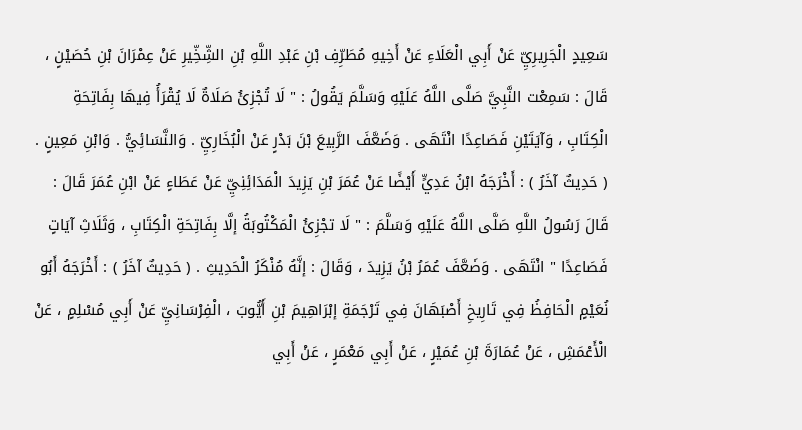سَعِيدٍ الْجَرِيرِيِّ عَنْ أَبِي الْعَلَاءِ عَنْ أَخِيهِ مُطَرِّفِ بْنِ عَبْدِ اللَّهِ بْنِ الشِّخِّيرِ عَنْ عِمْرَانَ بْنِ حُصَيْنٍ ، قَالَ : سَمِعْت النَّبِيَّ صَلَّى اللَّهُ عَلَيْهِ وَسَلَّمَ يَقُولُ : " لَا تُجْزِئُ صَلَاةٌ لَا يُقْرَأُ فِيهَا بِفَاتِحَةِ الْكِتَابِ ، وَآيَتَيْنِ فَصَاعِدًا انْتَهَى . وَضَعَّفَ الرَّبِيعَ بْنَ بَدْرٍ عَنْ الْبُخَارِيِّ . وَالنَّسَائِيُّ . وَابْنِ مَعِينٍ . ( حَدِيثٌ آخَرُ ) : أَخْرَجَهُ ابْنُ عَدِيٍّ أَيْضًا عَنْ عُمَرَ بْنِ يَزِيدَ الْمَدَائِنِيِّ عَنْ عَطَاءٍ عَنْ ابْنِ عُمَرَ قَالَ : قَالَ رَسُولُ اللَّهِ صَلَّى اللَّهُ عَلَيْهِ وَسَلَّمَ : " لَا تجْزِئُ الْمَكْتُوبَةُ إلَّا بِفَاتِحَةِ الْكِتَابِ ، وَثَلَاثِ آيَاتٍ فَصَاعِدًا " انْتَهَى . وَضَعَّفَ عُمَرُ بْنُ يَزِيدَ ، وَقَالَ : إنَّهُ مُنْكَرُ الْحَدِيثِ . ( حَدِيثٌ آخَرُ ) : أَخْرَجَهُ أَبُو نُعَيْمٍ الْحَافِظُ فِي تَارِيخِ أَصْبَهَانَ فِي تَرْجَمَةِ إبْرَاهِيمَ بْنِ أَيُّوبَ ، الْفِرْسَانِيِّ عَنْ أَبِي مُسْلِمٍ ، عَنْ الْأَعْمَشِ ، عَنْ عُمَارَةَ بْنِ عُمَيْرٍ ، عَنْ أَبِي مَعْمَرٍ ، عَنْ أَبِي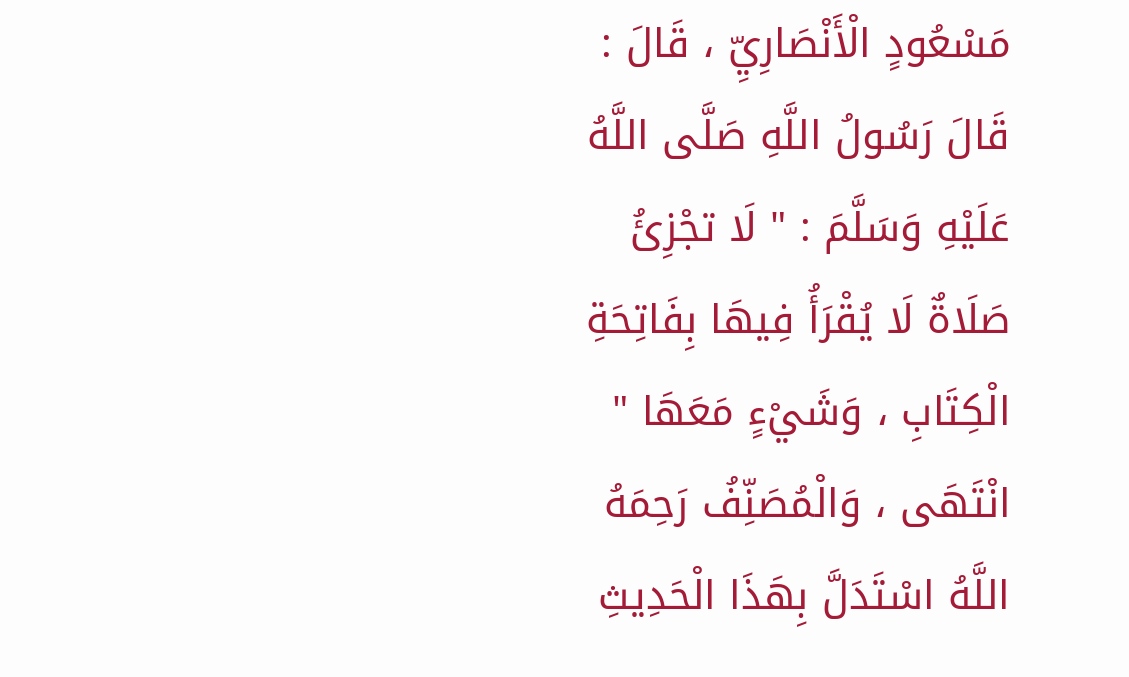مَسْعُودٍ الْأَنْصَارِيِّ ، قَالَ : قَالَ رَسُولُ اللَّهِ صَلَّى اللَّهُ عَلَيْهِ وَسَلَّمَ : " لَا تجْزِئُ صَلَاةٌ لَا يُقْرَأُ فِيهَا بِفَاتِحَةِ الْكِتَابِ ، وَشَيْءٍ مَعَهَا " انْتَهَى ، وَالْمُصَنِّفُ رَحِمَهُ اللَّهُ اسْتَدَلَّ بِهَذَا الْحَدِيثِ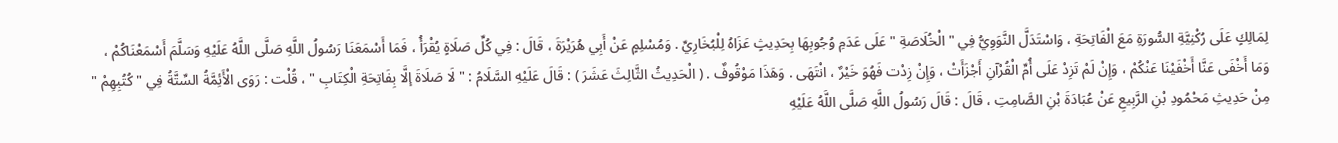لِمَالِكٍ عَلَى رُكْنِيَّةِ السُّورَةِ مَعَ الْفَاتِحَةِ ، وَاسْتَدَلَّ النَّوَوِيُّ فِي " الْخُلَاصَةِ " عَلَى عَدَمِ وُجُوبِهَا بِحَدِيثٍ عَزَاهُ لِلْبُخَارِيِّ . وَمُسْلِمٍ عَنْ أَبِي هُرَيْرَةَ ، قَالَ : فِي كُلِّ صَلَاةٍ يُقْرَأُ ، فَمَا أَسْمَعَنَا رَسُولُ اللَّهِ صَلَّى اللَّهُ عَلَيْهِ وَسَلَّمَ أَسْمَعْنَاكُمْ ، وَمَا أَخْفَى عَنَّا أَخْفَيْنَا عَنْكُمْ ، وَإِنْ لَمْ تَزِدْ عَلَى أُمِّ الْقُرْآنِ أَجْزَأَتْ ، وَإِنْ زِدْت فَهُوَ خَيْرٌ ، انْتَهَى . وَهَذَا مَوْقُوفٌ . ( الْحَدِيثُ الثَّالِثَ عَشَرَ ) : قَالَ عَلَيْهِ السَّلَامُ : " لَا صَلَاةَ إلَّا بِفَاتِحَةِ الْكِتَابِ " ، قُلْت : رَوَى الْأَئِمَّةُ السِّتَّةُ فِي " كُتُبِهِمْ " مِنْ حَدِيثِ مَحْمُودِ بْنِ الرَّبِيعِ عَنْ عُبَادَةَ بْنِ الصَّامِتِ ، قَالَ : قَالَ رَسُولُ اللَّهِ صَلَّى اللَّهُ عَلَيْهِ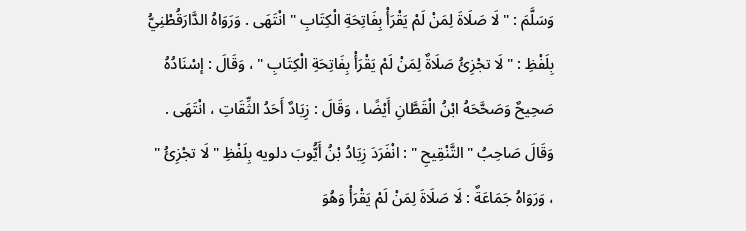وَسَلَّمَ : " لَا صَلَاةَ لِمَنْ لَمْ يَقْرَأْ بِفَاتِحَةِ الْكِتَابِ " انْتَهَى . وَرَوَاهُ الدَّارَقُطْنِيُّ بِلَفْظِ : " لَا تجْزِئُ صَلَاةٌ لِمَنْ لَمْ يَقْرَأْ بِفَاتِحَةِ الْكِتَابِ " ، وَقَالَ : إسْنَادُهُ صَحِيحٌ وَصَحَّحَهُ ابْنُ الْقَطَّانِ أَيْضًا ، وَقَالَ : زِيَادٌ أَحَدُ الثِّقَاتِ ، انْتَهَى . وَقَالَ صَاحِبُ " التَّنْقِيحِ " : انْفَرَدَ زِيَادُ بْنُ أَيُّوبَ دلويه بِلَفْظِ " لَا تجْزِئُ " ، وَرَوَاهُ جَمَاعَةٌ : لَا صَلَاةَ لِمَنْ لَمْ يَقْرَأْ وَهُوَ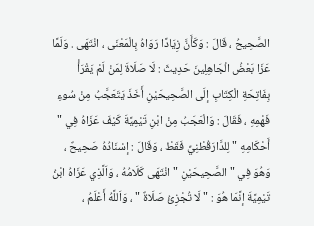الصَّحِيحُ ، قَالَ : وَكَأَنَّ زِيَادًا رَوَاهُ بِالْمَعْنَى ، انْتَهَى . وَلَمَّا عَزَا بَعْضُ الْجَاهِلِينَ حَدِيثَ : لَا صَلَاةَ لِمَنْ لَمْ يَقْرَأْ بِفَاتِحَةِ الْكِتَابِ إلَى الصَّحِيحَيْنِ أَخَذَ يَتَعَجَّبُ مِنْ سُوءِ فَهْمِهِ ، فَقَالَ : وَالْعَجَبُ مِنْ ابْنِ تَيْمِيَّةَ كَيْفَ عَزَاهُ فِي " أَحْكَامِهِ " لِلدَّارَقُطْنِيِّ فَقَطْ ، وَقَالَ : إسْنَادُهُ صَحِيحٌ ، وَهُوَ فِي " الصَّحِيحَيْنِ " انْتَهَى كَلَامُهُ ، وَاَلَّذِي عَزَاهُ ابْنُ تَيْمِيَّةَ إنَّمَا هُوَ : " لَا تُجْزِئُ صَلَاةٌ " ، وَاَللَّهُ أَعْلَمُ ،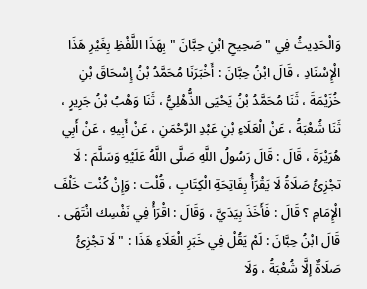وَالْحَدِيثُ فِي " صَحِيحِ ابْنِ حِبَّانَ " بِهَذَا اللَّفْظِ بِغَيْرِ هَذَا الْإِسْنَادِ ، قَالَ ابْنُ حِبَّانَ : أَخْبَرَنَا مُحَمَّدُ بْنُ إِسْحَاقَ بْنِ خُزَيْمَةَ ، ثَنَا مُحَمَّدُ بْنُ يَحْيَى الذُّهْلِيُّ ، ثَنَا وَهْبُ بْنُ جَرِيرٍ ، ثَنَا شُعْبَةُ ، عَنْ الْعَلَاءِ بْنِ عَبْدِ الرَّحْمَنِ ، عَنْ أَبِيهِ ، عَنْ أَبِي هُرَيْرَةَ ، قَالَ : قَالَ رَسُولُ اللَّهِ صَلَّى اللَّهُ عَلَيْهِ وَسَلَّمَ : لَا تجْزِئُ صَلَاةُ لَا يَقْرَأُ بِفَاتِحَةِ الْكِتَابِ ، قُلْت : وَإِنْ كُنْت خَلْفَ الْإِمَامِ ؟ قَالَ : فَأَخَذَ بِيَدَيَّ ، وَقَالَ : اقْرَأْ فِي نَفْسِك انْتَهَى . قَالَ ابْنُ حِبَّانَ : لَمْ يَقُلْ فِي خَبَرِ الْعَلَاءِ هَذَا : " لَا تجْزِئُ صَلَاةٌ إلَّا شُعْبَةُ ، وَلَا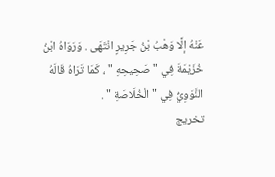عَنْهُ إلَّا وَهْبُ بْنُ جَرِيرٍ انْتَهَى . وَرَوَاهُ ابْنُ خُزَيْمَةَ فِي " صَحِيحِهِ " ، كَمَا تَرَاهُ قَالَهُ النَّوَوِيُّ فِي " الْخُلَاصَةِ " .
تخريج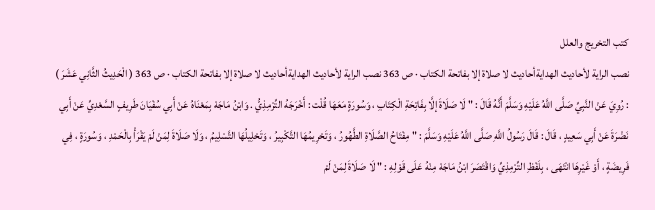كتب التخريج والعلل
نصب الراية لأحاديث الهدايةأحاديث لا صلاة إلا بفاتحة الكتاب · ص 363 نصب الراية لأحاديث الهدايةأحاديث لا صلاة إلا بفاتحة الكتاب · ص 363 ( الْحَدِيثُ الثَّانِي عَشَرَ ) : رُوِيَ عَنْ النَّبِيِّ صَلَّى اللَّهُ عَلَيْهِ وَسَلَّمَ أَنَّهُ قَالَ : " لَا صَلَاةَ إلَّا بِفَاتِحَةِ الْكِتَابِ ، وَسُورَةٍ مَعَهَا قُلْت : أَخْرَجَهُ التِّرْمِذِيُّ . وَابْنُ مَاجَهْ بِمَعْنَاهُ عَنْ أَبِي سُفْيَانَ طَرِيفٍ السَّعْدِيِّ عَنْ أَبِي نَضْرَةَ عَنْ أَبِي سَعِيدٍ ، قَالَ : قَالَ رَسُولُ اللَّهِ صَلَّى اللَّهُ عَلَيْهِ وَسَلَّمَ : " مِفْتَاحُ الصَّلَاةِ الطَّهُورُ ، وَتَحْرِيمُهَا التَّكْبِيرُ ، وَتَحْلِيلُهَا التَّسْلِيمُ ، وَلَا صَلَاةَ لِمَنْ لَمْ يَقْرَأْ بِالْحَمْدِ ، وَسُورَةٍ ، فِي فَرِيضَةٍ ، أَوْ غَيْرِهَا انْتَهَى ، بِلَفْظِ التِّرْمِذِيِّ وَاقْتَصَرَ ابْنُ مَاجَهْ مِنْهُ عَلَى قَوْلِهِ : " لَا صَلَاةَ لِمَنْ لَمْ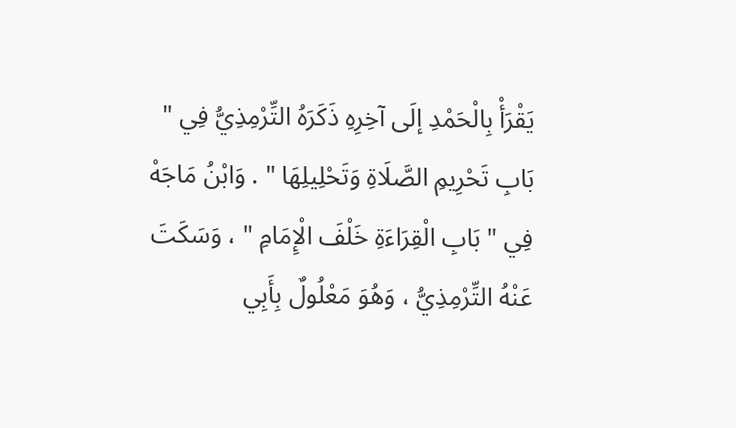يَقْرَأْ بِالْحَمْدِ إلَى آخِرِهِ ذَكَرَهُ التِّرْمِذِيُّ فِي " بَابِ تَحْرِيمِ الصَّلَاةِ وَتَحْلِيلِهَا " . وَابْنُ مَاجَهْ فِي " بَابِ الْقِرَاءَةِ خَلْفَ الْإِمَامِ " ، وَسَكَتَ عَنْهُ التِّرْمِذِيُّ ، وَهُوَ مَعْلُولٌ بِأَبِي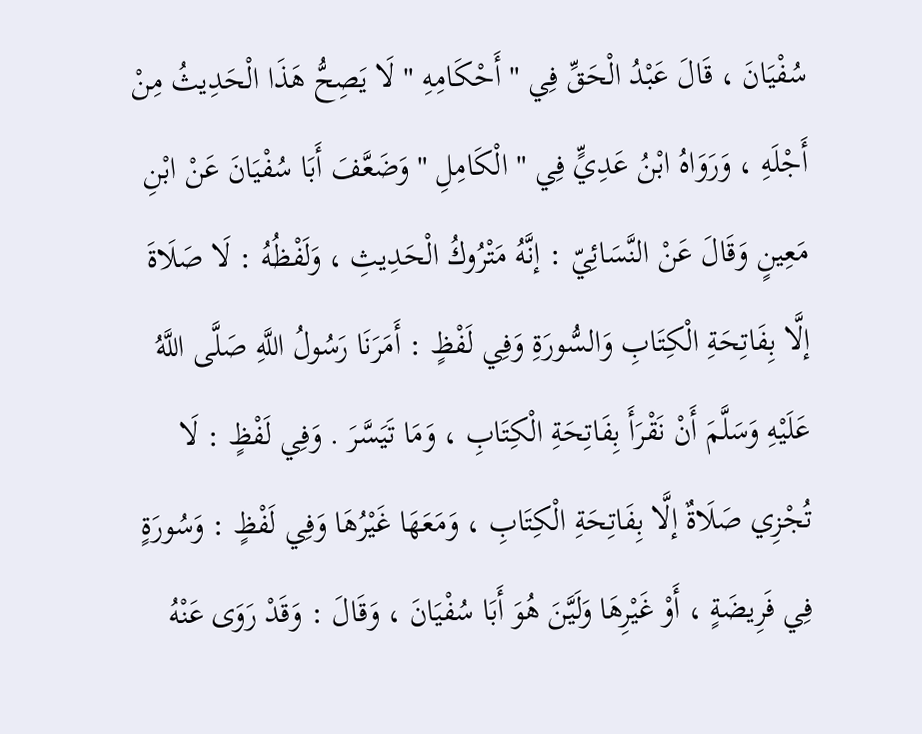سُفْيَانَ ، قَالَ عَبْدُ الْحَقِّ فِي " أَحْكَامِهِ " لَا يَصِحُّ هَذَا الْحَدِيثُ مِنْ أَجْلَهِ ، وَرَوَاهُ ابْنُ عَدِيٍّ فِي " الْكَامِلِ " وَضَعَّفَ أَبَا سُفْيَانَ عَنْ ابْنِ مَعِينٍ وَقَالَ عَنْ النَّسَائِيّ : إنَّهُ مَتْرُوكُ الْحَدِيثِ ، وَلَفْظُهُ : لَا صَلَاةَ إلَّا بِفَاتِحَةِ الْكِتَابِ وَالسُّورَةِ وَفِي لَفْظٍ : أَمَرَنَا رَسُولُ اللَّهِ صَلَّى اللَّهُ عَلَيْهِ وَسَلَّمَ أَنْ نَقْرَأَ بِفَاتِحَةِ الْكِتَابِ ، وَمَا تَيَسَّرَ . وَفِي لَفْظٍ : لَا تُجْزِي صَلَاةٌ إلَّا بِفَاتِحَةِ الْكِتَابِ ، وَمَعَهَا غَيْرُهَا وَفِي لَفْظٍ : وَسُورَةٍ فِي فَرِيضَةٍ ، أَوْ غَيْرِهَا وَلَيَّنَ هُوَ أَبَا سُفْيَانَ ، وَقَالَ : وَقَدْ رَوَى عَنْهُ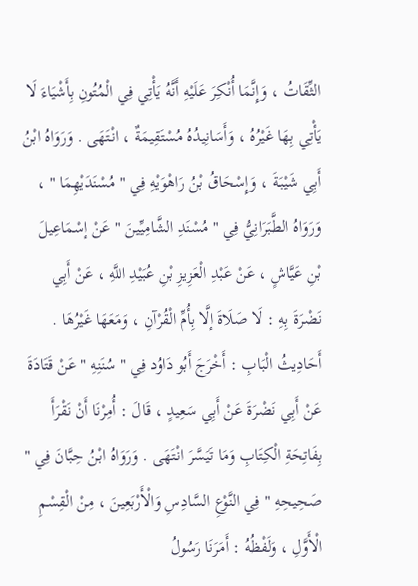الثِّقَاتُ ، وَإِنَّمَا أُنْكِرَ عَلَيْهِ أَنَّهُ يَأْتِي فِي الْمُتُونِ بِأَشْيَاءَ لَا يَأْتِي بِهَا غَيْرُهُ ، وَأَسَانِيدُهُ مُسْتَقِيمَةٌ ، انْتَهَى . وَرَوَاهُ ابْنُ أَبِي شَيْبَةَ ، وَإِسْحَاقُ بْنُ رَاهْوَيْهِ فِي " مُسْنَدَيْهِمَا " ، وَرَوَاهُ الطَّبَرَانِيُّ فِي " مُسْنَدِ الشَّامِيِّينَ " عَنْ إسْمَاعِيلَ بْنِ عَيَّاشٍ ، عَنْ عَبْدِ الْعَزِيزِ بْنِ عُبَيْدِ اللَّهِ ، عَنْ أَبِي نَضْرَةَ بِهِ : لَا صَلَاةَ إلَّا بِأُمِّ الْقُرْآنِ ، وَمَعَهَا غَيْرُهَا . أَحَادِيثُ الْبَابِ : أَخْرَجَ أَبُو دَاوُد فِي " سُنَنِهِ " عَنْ قَتَادَةَ عَنْ أَبِي نَضْرَةَ عَنْ أَبِي سَعِيدٍ ، قَالَ : أُمِرْنَا أَنْ نَقْرَأَ بِفَاتِحَةِ الْكِتَابِ وَمَا تَيَسَّرَ انْتَهَى . وَرَوَاهُ ابْنُ حِبَّانَ فِي " صَحِيحِهِ " فِي النَّوْعِ السَّادِسِ وَالْأَرْبَعِينَ ، مِنْ الْقِسْمِ الْأَوَّلِ ، وَلَفْظُهُ : أَمَرَنَا رَسُولُ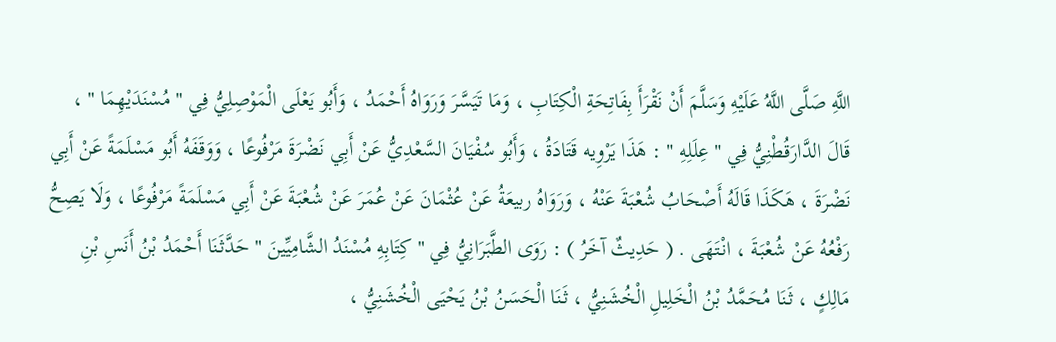اللَّهِ صَلَّى اللَّهُ عَلَيْهِ وَسَلَّمَ أَنْ نَقْرَأَ بِفَاتِحَةِ الْكِتَابِ ، وَمَا تَيَسَّرَ وَرَوَاهُ أَحْمَدُ ، وَأَبُو يَعْلَى الْمَوْصِلِيُّ فِي " مُسْنَدَيْهِمَا " ، قَالَ الدَّارَقُطْنِيُّ فِي " عِلَلِهِ " : هَذَا يَرْوِيه قَتَادَةُ ، وَأَبُو سُفْيَانَ السَّعْدِيُّ عَنْ أَبِي نَضْرَةَ مَرْفُوعًا ، وَوَقَفَهُ أَبُو مَسْلَمَةً عَنْ أَبِي نَضْرَةَ ، هَكَذَا قَالَهُ أَصْحَابُ شُعْبَةَ عَنْهُ ، وَرَوَاهُ ربيعَةُ عَنْ عُثْمَانَ عَنْ عُمَرَ عَنْ شُعْبَةَ عَنْ أَبِي مَسْلَمَةً مَرْفُوعًا ، وَلَا يَصِحُّ رَفْعُهُ عَنْ شُعْبَةَ ، انْتَهَى . ( حَدِيثٌ آخَرُ ) : رَوَى الطَّبَرَانِيُّ فِي " كِتَابِهِ مُسْنَدُ الشَّامِيِّينَ " حَدَّثَنَا أَحْمَدُ بْنُ أَنَسِ بْنِ مَالِكٍ ، ثَنَا مُحَمَّدُ بْنُ الْخَلِيلِ الْخُشَنِيُّ ، ثَنَا الْحَسَنُ بْنُ يَحْيَى الْخُشَنِيُّ ،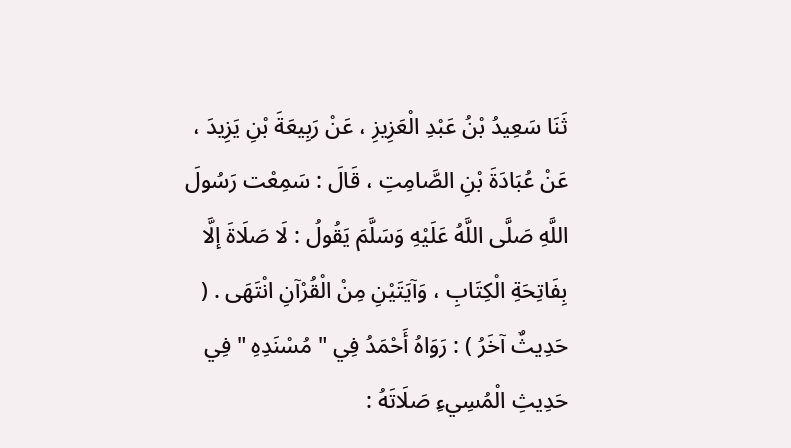ثَنَا سَعِيدُ بْنُ عَبْدِ الْعَزِيزِ ، عَنْ رَبِيعَةَ بْنِ يَزِيدَ ، عَنْ عُبَادَةَ بْنِ الصَّامِتِ ، قَالَ : سَمِعْت رَسُولَ اللَّهِ صَلَّى اللَّهُ عَلَيْهِ وَسَلَّمَ يَقُولُ : لَا صَلَاةَ إلَّا بِفَاتِحَةِ الْكِتَابِ ، وَآيَتَيْنِ مِنْ الْقُرْآنِ انْتَهَى . ( حَدِيثٌ آخَرُ ) : رَوَاهُ أَحْمَدُ فِي " مُسْنَدِهِ " فِي حَدِيثِ الْمُسِيءِ صَلَاتَهُ :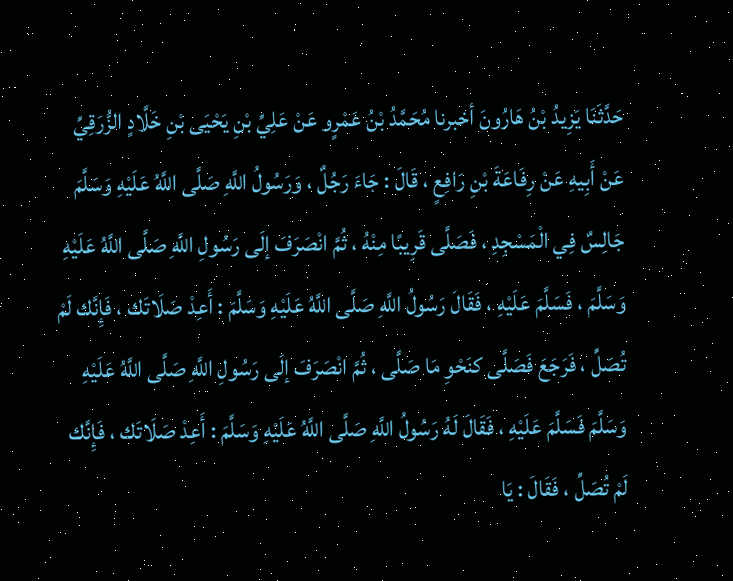حَدَّثَنَا يَزِيدُ بْنُ هَارُونَ أخبرنا مُحَمَّدُ بْنُ عَمْرٍو عَنْ عَلِيِّ بْنِ يَحْيَى بْنِ خَلَّادٍ الزُّرَقِيِّ عَنْ أَبِيهِ عَنْ رِفَاعَةَ بْنِ رَافِعٍ ، قَالَ : جَاءَ رَجُلٌ ، وَرَسُولُ اللَّهِ صَلَّى اللَّهُ عَلَيْهِ وَسَلَّمَ جَالِسٌ فِي الْمَسْجِدِ ، فَصَلَّى قَرِيبًا مِنْهُ ، ثُمَّ انْصَرَفَ إلَى رَسُولِ اللَّهِ صَلَّى اللَّهُ عَلَيْهِ وَسَلَّمَ ، فَسَلَّمَ عَلَيْهِ ، فَقَالَ رَسُولُ اللَّهِ صَلَّى اللَّهُ عَلَيْهِ وَسَلَّمَ : أَعِدْ صَلَاتَك ، فَإِنَّك لَمْ تُصَلِّ ، فَرَجَعَ فَصَلَّى كنَحْوِ مَا صَلَّى ، ثُمَّ انْصَرَفَ إلَى رَسُولِ اللَّهِ صَلَّى اللَّهُ عَلَيْهِ وَسَلَّمَ فَسَلَّمَ عَلَيْهِ ، فَقَالَ لَهُ رَسُولُ اللَّهِ صَلَّى اللَّهُ عَلَيْهِ وَسَلَّمَ : أَعِدْ صَلَاتَك ، فَإِنَّك لَمْ تُصَلِّ ، فَقَالَ : يَا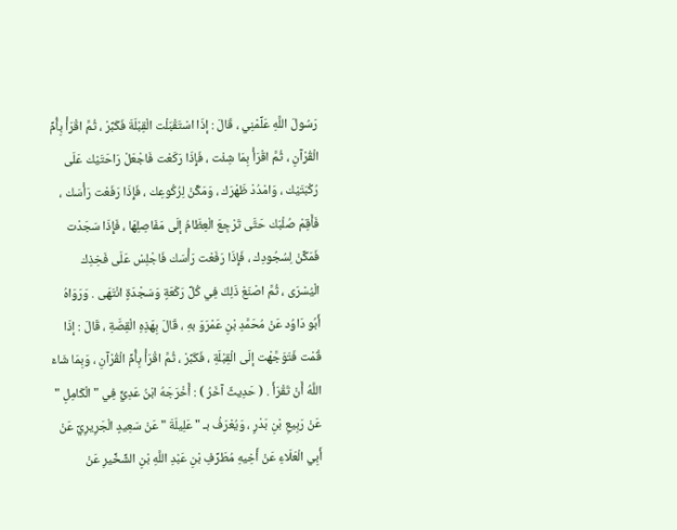رَسُولَ اللَّهِ عَلِّمْنِي ، قَالَ : إذَا اسْتَقْبَلْت الْقِبْلَةَ فَكَبِّرْ ، ثُمَّ اقْرَأْ بِأُمِّ الْقُرْآنِ ، ثُمَّ اقْرَأْ بِمَا شِئْت ، فَإِذَا رَكَعْت فَاجْعَلْ رَاحَتَيْك عَلَى رُكْبَتَيْك ، وَامْدُدْ ظَهْرَك ، وَمَكِّنْ لِرُكُوعِك ، فَإِذَا رَفَعْت رَأْسَك ، فَأَقِمْ صُلْبَك حَتَّى تَرْجِعَ الْعِظَامُ إلَى مَفَاصِلِهَا ، فَإِذَا سَجَدْت فَمَكِّنْ لِسُجُودِك ، فَإِذَا رَفَعْت رَأْسَك فَاجْلِسْ عَلَى فَخِذِك الْيُسْرَى ، ثُمَّ اصْنَعْ ذَلِكَ فِي كُلِّ رَكْعَةٍ وَسَجْدَةٍ انْتَهَى . وَرَوَاهُ أَبُو دَاوُد عَنْ مُحَمَّدِ بْنِ عَمْرَوَ بهِ ، قَالَ بِهَذِهِ الْقِصَّةِ ، قَالَ : إذَا قُمْت فَتَوَجَّهْت إلَى الْقِبْلَةِ ، فَكَبِّرْ ، ثُمَّ اقْرَأْ بِأُمِّ الْقُرْآنِ ، وَبِمَا شَاءَ اللَّهُ أَنْ تَقْرَأَ . ( حَدِيثٌ آخَرُ ) : أَخْرَجَهُ ابْنُ عَدِيٍّ فِي " الْكَامِلِ " عَنْ رَبِيعِ بْنِ بَدْرٍ ، وَيُعْرَفُ بـ " عَلِيلَةَ " عَنْ سَعِيدٍ الْجَرِيرِيِّ عَنْ أَبِي الْعَلَاءِ عَنْ أَخِيهِ مُطَرِّفِ بْنِ عَبْدِ اللَّهِ بْنِ الشِّخِّيرِ عَنْ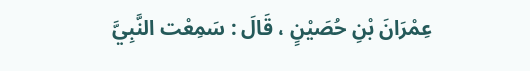عِمْرَانَ بْنِ حُصَيْنٍ ، قَالَ : سَمِعْت النَّبِيَّ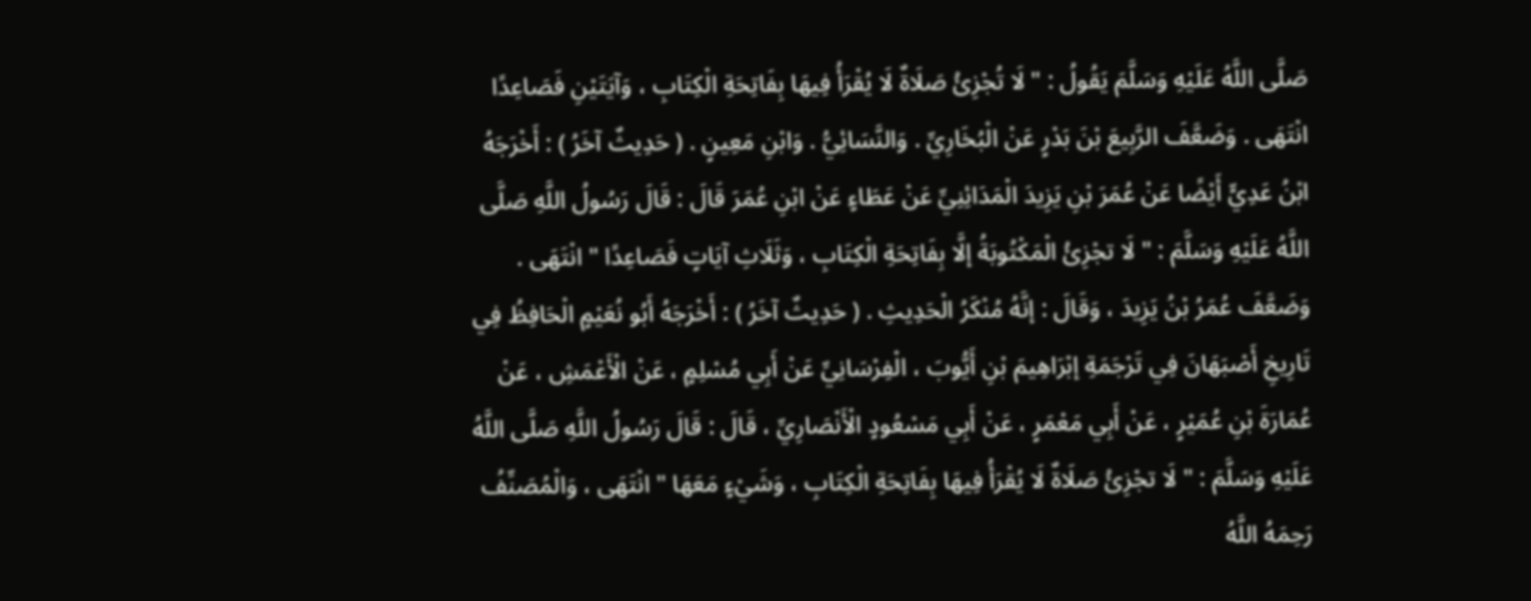صَلَّى اللَّهُ عَلَيْهِ وَسَلَّمَ يَقُولُ : " لَا تُجْزِئُ صَلَاةٌ لَا يُقْرَأُ فِيهَا بِفَاتِحَةِ الْكِتَابِ ، وَآيَتَيْنِ فَصَاعِدًا انْتَهَى . وَضَعَّفَ الرَّبِيعَ بْنَ بَدْرٍ عَنْ الْبُخَارِيِّ . وَالنَّسَائِيُّ . وَابْنِ مَعِينٍ . ( حَدِيثٌ آخَرُ ) : أَخْرَجَهُ ابْنُ عَدِيٍّ أَيْضًا عَنْ عُمَرَ بْنِ يَزِيدَ الْمَدَائِنِيِّ عَنْ عَطَاءٍ عَنْ ابْنِ عُمَرَ قَالَ : قَالَ رَسُولُ اللَّهِ صَلَّى اللَّهُ عَلَيْهِ وَسَلَّمَ : " لَا تجْزِئُ الْمَكْتُوبَةُ إلَّا بِفَاتِحَةِ الْكِتَابِ ، وَثَلَاثِ آيَاتٍ فَصَاعِدًا " انْتَهَى . وَضَعَّفَ عُمَرُ بْنُ يَزِيدَ ، وَقَالَ : إنَّهُ مُنْكَرُ الْحَدِيثِ . ( حَدِيثٌ آخَرُ ) : أَخْرَجَهُ أَبُو نُعَيْمٍ الْحَافِظُ فِي تَارِيخِ أَصْبَهَانَ فِي تَرْجَمَةِ إبْرَاهِيمَ بْنِ أَيُّوبَ ، الْفِرْسَانِيِّ عَنْ أَبِي مُسْلِمٍ ، عَنْ الْأَعْمَشِ ، عَنْ عُمَارَةَ بْنِ عُمَيْرٍ ، عَنْ أَبِي مَعْمَرٍ ، عَنْ أَبِي مَسْعُودٍ الْأَنْصَارِيِّ ، قَالَ : قَالَ رَسُولُ اللَّهِ صَلَّى اللَّهُ عَلَيْهِ وَسَلَّمَ : " لَا تجْزِئُ صَلَاةٌ لَا يُقْرَأُ فِيهَا بِفَاتِحَةِ الْكِتَابِ ، وَشَيْءٍ مَعَهَا " انْتَهَى ، وَالْمُصَنِّفُ رَحِمَهُ اللَّهُ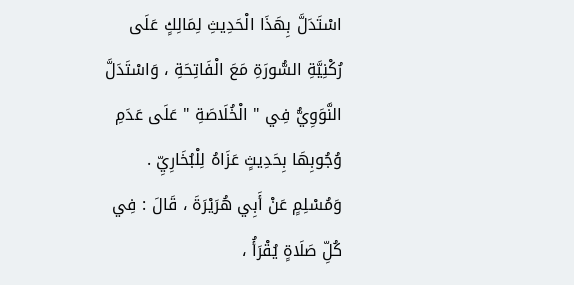اسْتَدَلَّ بِهَذَا الْحَدِيثِ لِمَالِكٍ عَلَى رُكْنِيَّةِ السُّورَةِ مَعَ الْفَاتِحَةِ ، وَاسْتَدَلَّ النَّوَوِيُّ فِي " الْخُلَاصَةِ " عَلَى عَدَمِ وُجُوبِهَا بِحَدِيثٍ عَزَاهُ لِلْبُخَارِيِّ . وَمُسْلِمٍ عَنْ أَبِي هُرَيْرَةَ ، قَالَ : فِي كُلِّ صَلَاةٍ يُقْرَأُ ،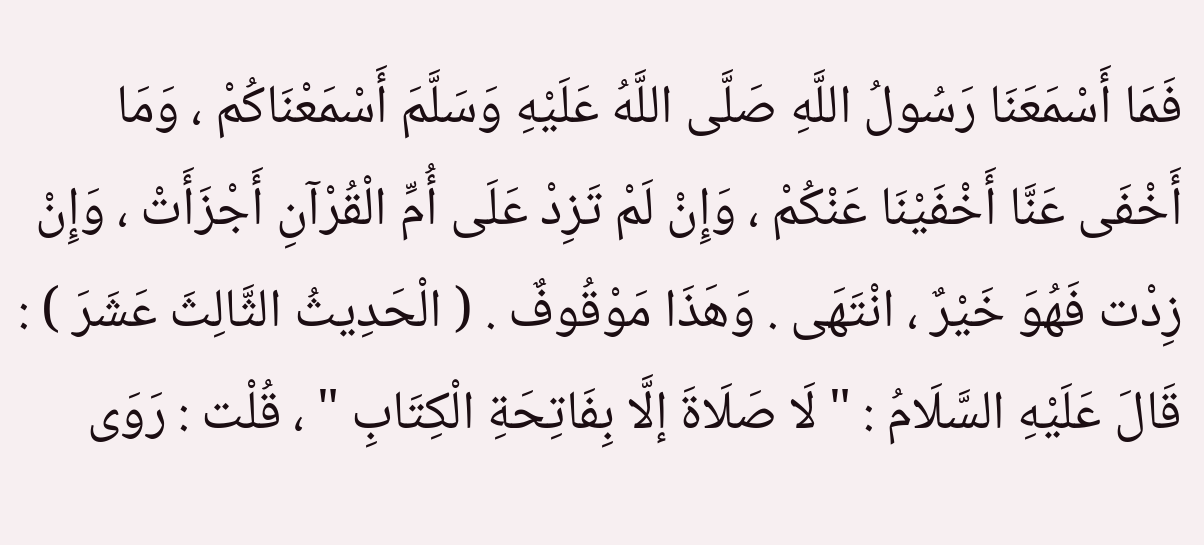فَمَا أَسْمَعَنَا رَسُولُ اللَّهِ صَلَّى اللَّهُ عَلَيْهِ وَسَلَّمَ أَسْمَعْنَاكُمْ ، وَمَا أَخْفَى عَنَّا أَخْفَيْنَا عَنْكُمْ ، وَإِنْ لَمْ تَزِدْ عَلَى أُمِّ الْقُرْآنِ أَجْزَأَتْ ، وَإِنْ زِدْت فَهُوَ خَيْرٌ ، انْتَهَى . وَهَذَا مَوْقُوفٌ . ( الْحَدِيثُ الثَّالِثَ عَشَرَ ) : قَالَ عَلَيْهِ السَّلَامُ : " لَا صَلَاةَ إلَّا بِفَاتِحَةِ الْكِتَابِ " ، قُلْت : رَوَى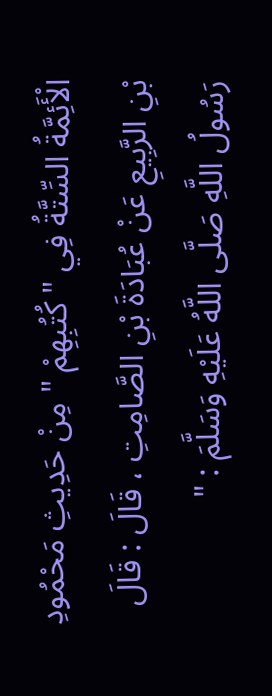الْأَئِمَّةُ السِّتَّةُ فِي " كُتُبِهِمْ " مِنْ حَدِيثِ مَحْمُودِ بْنِ الرَّبِيعِ عَنْ عُبَادَةَ بْنِ الصَّامِتِ ، قَالَ : قَالَ رَسُولُ اللَّهِ صَلَّى اللَّهُ عَلَيْهِ وَسَلَّمَ : "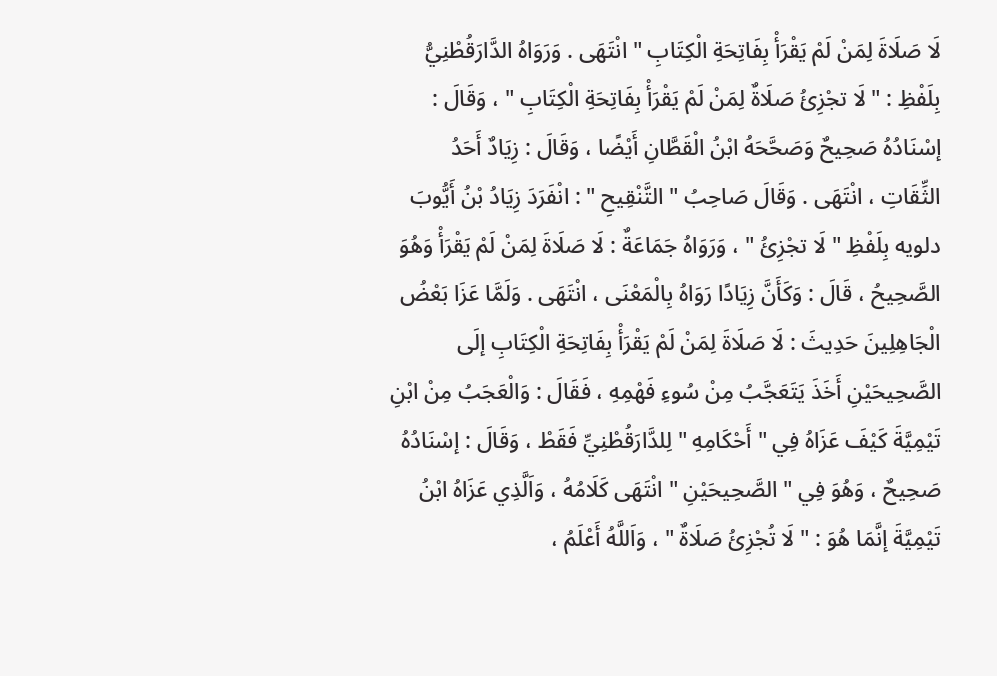لَا صَلَاةَ لِمَنْ لَمْ يَقْرَأْ بِفَاتِحَةِ الْكِتَابِ " انْتَهَى . وَرَوَاهُ الدَّارَقُطْنِيُّ بِلَفْظِ : " لَا تجْزِئُ صَلَاةٌ لِمَنْ لَمْ يَقْرَأْ بِفَاتِحَةِ الْكِتَابِ " ، وَقَالَ : إسْنَادُهُ صَحِيحٌ وَصَحَّحَهُ ابْنُ الْقَطَّانِ أَيْضًا ، وَقَالَ : زِيَادٌ أَحَدُ الثِّقَاتِ ، انْتَهَى . وَقَالَ صَاحِبُ " التَّنْقِيحِ " : انْفَرَدَ زِيَادُ بْنُ أَيُّوبَ دلويه بِلَفْظِ " لَا تجْزِئُ " ، وَرَوَاهُ جَمَاعَةٌ : لَا صَلَاةَ لِمَنْ لَمْ يَقْرَأْ وَهُوَ الصَّحِيحُ ، قَالَ : وَكَأَنَّ زِيَادًا رَوَاهُ بِالْمَعْنَى ، انْتَهَى . وَلَمَّا عَزَا بَعْضُ الْجَاهِلِينَ حَدِيثَ : لَا صَلَاةَ لِمَنْ لَمْ يَقْرَأْ بِفَاتِحَةِ الْكِتَابِ إلَى الصَّحِيحَيْنِ أَخَذَ يَتَعَجَّبُ مِنْ سُوءِ فَهْمِهِ ، فَقَالَ : وَالْعَجَبُ مِنْ ابْنِ تَيْمِيَّةَ كَيْفَ عَزَاهُ فِي " أَحْكَامِهِ " لِلدَّارَقُطْنِيِّ فَقَطْ ، وَقَالَ : إسْنَادُهُ صَحِيحٌ ، وَهُوَ فِي " الصَّحِيحَيْنِ " انْتَهَى كَلَامُهُ ، وَاَلَّذِي عَزَاهُ ابْنُ تَيْمِيَّةَ إنَّمَا هُوَ : " لَا تُجْزِئُ صَلَاةٌ " ، وَاَللَّهُ أَعْلَمُ ،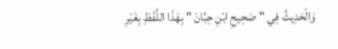وَالْحَدِيثُ فِي " صَحِيحِ ابْنِ حِبَّانَ " بِهَذَا اللَّفْظِ بِغَيْرِ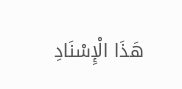هَذَا الْإِسْنَادِ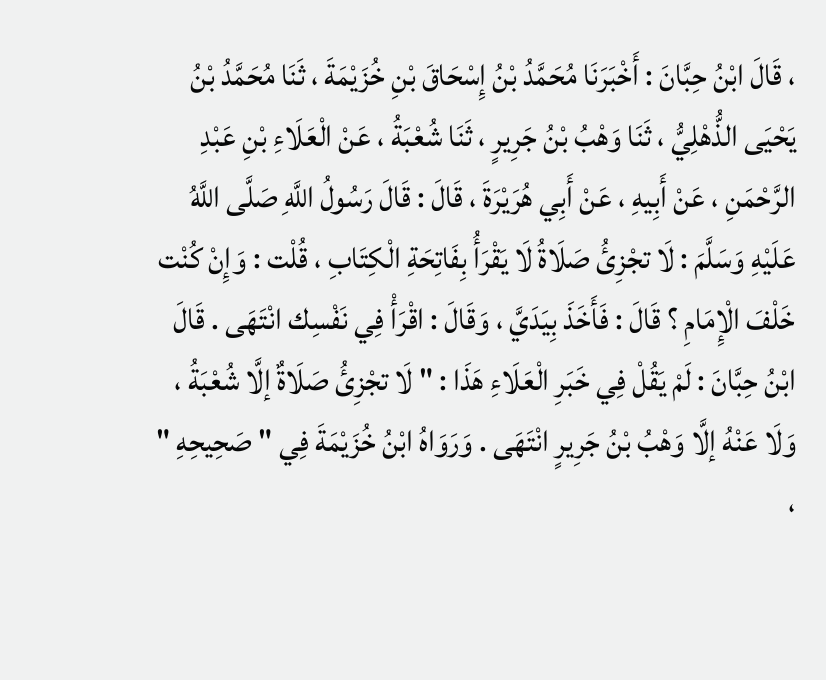، قَالَ ابْنُ حِبَّانَ : أَخْبَرَنَا مُحَمَّدُ بْنُ إِسْحَاقَ بْنِ خُزَيْمَةَ ، ثَنَا مُحَمَّدُ بْنُ يَحْيَى الذُّهْلِيُّ ، ثَنَا وَهْبُ بْنُ جَرِيرٍ ، ثَنَا شُعْبَةُ ، عَنْ الْعَلَاءِ بْنِ عَبْدِ الرَّحْمَنِ ، عَنْ أَبِيهِ ، عَنْ أَبِي هُرَيْرَةَ ، قَالَ : قَالَ رَسُولُ اللَّهِ صَلَّى اللَّهُ عَلَيْهِ وَسَلَّمَ : لَا تجْزِئُ صَلَاةُ لَا يَقْرَأُ بِفَاتِحَةِ الْكِتَابِ ، قُلْت : وَإِنْ كُنْت خَلْفَ الْإِمَامِ ؟ قَالَ : فَأَخَذَ بِيَدَيَّ ، وَقَالَ : اقْرَأْ فِي نَفْسِك انْتَهَى . قَالَ ابْنُ حِبَّانَ : لَمْ يَقُلْ فِي خَبَرِ الْعَلَاءِ هَذَا : " لَا تجْزِئُ صَلَاةٌ إلَّا شُعْبَةُ ، وَلَا عَنْهُ إلَّا وَهْبُ بْنُ جَرِيرٍ انْتَهَى . وَرَوَاهُ ابْنُ خُزَيْمَةَ فِي " صَحِيحِهِ " ،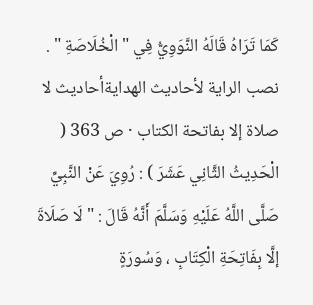كَمَا تَرَاهُ قَالَهُ النَّوَوِيُّ فِي " الْخُلَاصَةِ " .
نصب الراية لأحاديث الهدايةأحاديث لا صلاة إلا بفاتحة الكتاب · ص 363 ( الْحَدِيثُ الثَّانِي عَشَرَ ) : رُوِيَ عَنْ النَّبِيِّ صَلَّى اللَّهُ عَلَيْهِ وَسَلَّمَ أَنَّهُ قَالَ : " لَا صَلَاةَ إلَّا بِفَاتِحَةِ الْكِتَابِ ، وَسُورَةٍ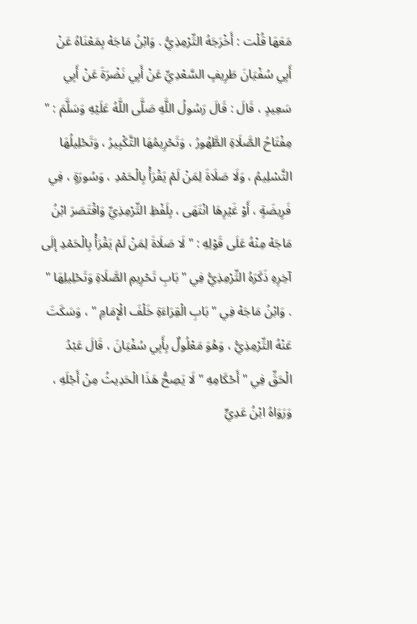مَعَهَا قُلْت : أَخْرَجَهُ التِّرْمِذِيُّ . وَابْنُ مَاجَهْ بِمَعْنَاهُ عَنْ أَبِي سُفْيَانَ طَرِيفٍ السَّعْدِيِّ عَنْ أَبِي نَضْرَةَ عَنْ أَبِي سَعِيدٍ ، قَالَ : قَالَ رَسُولُ اللَّهِ صَلَّى اللَّهُ عَلَيْهِ وَسَلَّمَ : " مِفْتَاحُ الصَّلَاةِ الطَّهُورُ ، وَتَحْرِيمُهَا التَّكْبِيرُ ، وَتَحْلِيلُهَا التَّسْلِيمُ ، وَلَا صَلَاةَ لِمَنْ لَمْ يَقْرَأْ بِالْحَمْدِ ، وَسُورَةٍ ، فِي فَرِيضَةٍ ، أَوْ غَيْرِهَا انْتَهَى ، بِلَفْظِ التِّرْمِذِيِّ وَاقْتَصَرَ ابْنُ مَاجَهْ مِنْهُ عَلَى قَوْلِهِ : " لَا صَلَاةَ لِمَنْ لَمْ يَقْرَأْ بِالْحَمْدِ إلَى آخِرِهِ ذَكَرَهُ التِّرْمِذِيُّ فِي " بَابِ تَحْرِيمِ الصَّلَاةِ وَتَحْلِيلِهَا " . وَابْنُ مَاجَهْ فِي " بَابِ الْقِرَاءَةِ خَلْفَ الْإِمَامِ " ، وَسَكَتَ عَنْهُ التِّرْمِذِيُّ ، وَهُوَ مَعْلُولٌ بِأَبِي سُفْيَانَ ، قَالَ عَبْدُ الْحَقِّ فِي " أَحْكَامِهِ " لَا يَصِحُّ هَذَا الْحَدِيثُ مِنْ أَجْلَهِ ، وَرَوَاهُ ابْنُ عَدِيٍّ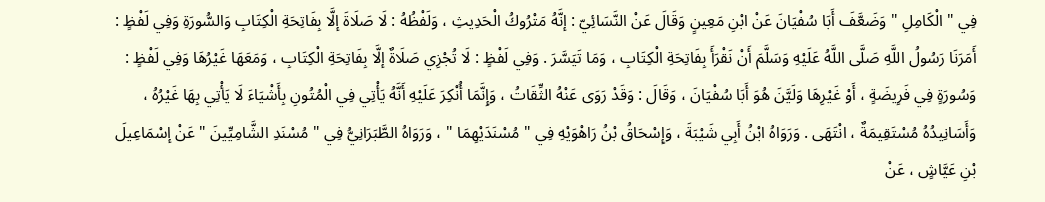فِي " الْكَامِلِ " وَضَعَّفَ أَبَا سُفْيَانَ عَنْ ابْنِ مَعِينٍ وَقَالَ عَنْ النَّسَائِيّ : إنَّهُ مَتْرُوكُ الْحَدِيثِ ، وَلَفْظُهُ : لَا صَلَاةَ إلَّا بِفَاتِحَةِ الْكِتَابِ وَالسُّورَةِ وَفِي لَفْظٍ : أَمَرَنَا رَسُولُ اللَّهِ صَلَّى اللَّهُ عَلَيْهِ وَسَلَّمَ أَنْ نَقْرَأَ بِفَاتِحَةِ الْكِتَابِ ، وَمَا تَيَسَّرَ . وَفِي لَفْظٍ : لَا تُجْزِي صَلَاةٌ إلَّا بِفَاتِحَةِ الْكِتَابِ ، وَمَعَهَا غَيْرُهَا وَفِي لَفْظٍ : وَسُورَةٍ فِي فَرِيضَةٍ ، أَوْ غَيْرِهَا وَلَيَّنَ هُوَ أَبَا سُفْيَانَ ، وَقَالَ : وَقَدْ رَوَى عَنْهُ الثِّقَاتُ ، وَإِنَّمَا أُنْكِرَ عَلَيْهِ أَنَّهُ يَأْتِي فِي الْمُتُونِ بِأَشْيَاءَ لَا يَأْتِي بِهَا غَيْرُهُ ، وَأَسَانِيدُهُ مُسْتَقِيمَةٌ ، انْتَهَى . وَرَوَاهُ ابْنُ أَبِي شَيْبَةَ ، وَإِسْحَاقُ بْنُ رَاهْوَيْهِ فِي " مُسْنَدَيْهِمَا " ، وَرَوَاهُ الطَّبَرَانِيُّ فِي " مُسْنَدِ الشَّامِيِّينَ " عَنْ إسْمَاعِيلَ بْنِ عَيَّاشٍ ، عَنْ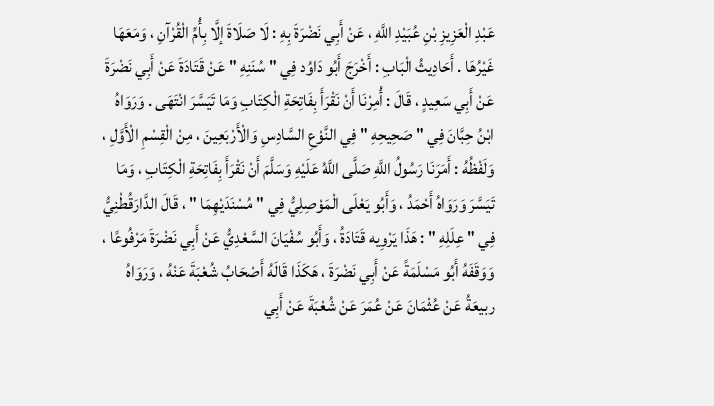عَبْدِ الْعَزِيزِ بْنِ عُبَيْدِ اللَّهِ ، عَنْ أَبِي نَضْرَةَ بِهِ : لَا صَلَاةَ إلَّا بِأُمِّ الْقُرْآنِ ، وَمَعَهَا غَيْرُهَا . أَحَادِيثُ الْبَابِ : أَخْرَجَ أَبُو دَاوُد فِي " سُنَنِهِ " عَنْ قَتَادَةَ عَنْ أَبِي نَضْرَةَ عَنْ أَبِي سَعِيدٍ ، قَالَ : أُمِرْنَا أَنْ نَقْرَأَ بِفَاتِحَةِ الْكِتَابِ وَمَا تَيَسَّرَ انْتَهَى . وَرَوَاهُ ابْنُ حِبَّانَ فِي " صَحِيحِهِ " فِي النَّوْعِ السَّادِسِ وَالْأَرْبَعِينَ ، مِنْ الْقِسْمِ الْأَوَّلِ ، وَلَفْظُهُ : أَمَرَنَا رَسُولُ اللَّهِ صَلَّى اللَّهُ عَلَيْهِ وَسَلَّمَ أَنْ نَقْرَأَ بِفَاتِحَةِ الْكِتَابِ ، وَمَا تَيَسَّرَ وَرَوَاهُ أَحْمَدُ ، وَأَبُو يَعْلَى الْمَوْصِلِيُّ فِي " مُسْنَدَيْهِمَا " ، قَالَ الدَّارَقُطْنِيُّ فِي " عِلَلِهِ " : هَذَا يَرْوِيه قَتَادَةُ ، وَأَبُو سُفْيَانَ السَّعْدِيُّ عَنْ أَبِي نَضْرَةَ مَرْفُوعًا ، وَوَقَفَهُ أَبُو مَسْلَمَةً عَنْ أَبِي نَضْرَةَ ، هَكَذَا قَالَهُ أَصْحَابُ شُعْبَةَ عَنْهُ ، وَرَوَاهُ ربيعَةُ عَنْ عُثْمَانَ عَنْ عُمَرَ عَنْ شُعْبَةَ عَنْ أَبِي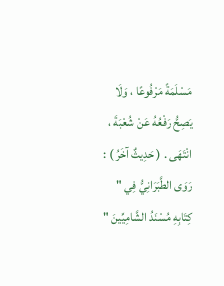مَسْلَمَةً مَرْفُوعًا ، وَلَا يَصِحُّ رَفْعُهُ عَنْ شُعْبَةَ ، انْتَهَى . ( حَدِيثٌ آخَرُ ) : رَوَى الطَّبَرَانِيُّ فِي " كِتَابِهِ مُسْنَدُ الشَّامِيِّينَ "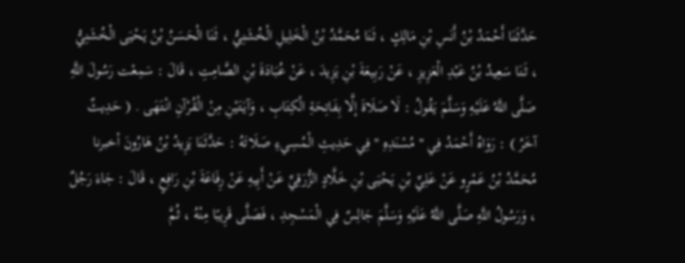حَدَّثَنَا أَحْمَدُ بْنُ أَنَسِ بْنِ مَالِكٍ ، ثَنَا مُحَمَّدُ بْنُ الْخَلِيلِ الْخُشَنِيُّ ، ثَنَا الْحَسَنُ بْنُ يَحْيَى الْخُشَنِيُّ ، ثَنَا سَعِيدُ بْنُ عَبْدِ الْعَزِيزِ ، عَنْ رَبِيعَةَ بْنِ يَزِيدَ ، عَنْ عُبَادَةَ بْنِ الصَّامِتِ ، قَالَ : سَمِعْت رَسُولَ اللَّهِ صَلَّى اللَّهُ عَلَيْهِ وَسَلَّمَ يَقُولُ : لَا صَلَاةَ إلَّا بِفَاتِحَةِ الْكِتَابِ ، وَآيَتَيْنِ مِنْ الْقُرْآنِ انْتَهَى . ( حَدِيثٌ آخَرُ ) : رَوَاهُ أَحْمَدُ فِي " مُسْنَدِهِ " فِي حَدِيثِ الْمُسِيءِ صَلَاتَهُ : حَدَّثَنَا يَزِيدُ بْنُ هَارُونَ أخبرنا مُحَمَّدُ بْنُ عَمْرٍو عَنْ عَلِيِّ بْنِ يَحْيَى بْنِ خَلَّادٍ الزُّرَقِيِّ عَنْ أَبِيهِ عَنْ رِفَاعَةَ بْنِ رَافِعٍ ، قَالَ : جَاءَ رَجُلٌ ، وَرَسُولُ اللَّهِ صَلَّى اللَّهُ عَلَيْهِ وَسَلَّمَ جَالِسٌ فِي الْمَسْجِدِ ، فَصَلَّى قَرِيبًا مِنْهُ ، ثُمَّ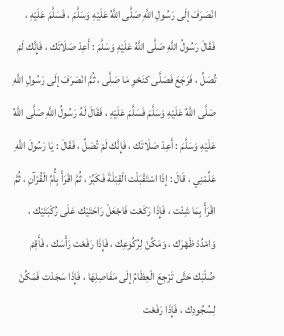انْصَرَفَ إلَى رَسُولِ اللَّهِ صَلَّى اللَّهُ عَلَيْهِ وَسَلَّمَ ، فَسَلَّمَ عَلَيْهِ ، فَقَالَ رَسُولُ اللَّهِ صَلَّى اللَّهُ عَلَيْهِ وَسَلَّمَ : أَعِدْ صَلَاتَك ، فَإِنَّك لَمْ تُصَلِّ ، فَرَجَعَ فَصَلَّى كنَحْوِ مَا صَلَّى ، ثُمَّ انْصَرَفَ إلَى رَسُولِ اللَّهِ صَلَّى اللَّهُ عَلَيْهِ وَسَلَّمَ فَسَلَّمَ عَلَيْهِ ، فَقَالَ لَهُ رَسُولُ اللَّهِ صَلَّى اللَّهُ عَلَيْهِ وَسَلَّمَ : أَعِدْ صَلَاتَك ، فَإِنَّك لَمْ تُصَلِّ ، فَقَالَ : يَا رَسُولَ اللَّهِ عَلِّمْنِي ، قَالَ : إذَا اسْتَقْبَلْت الْقِبْلَةَ فَكَبِّرْ ، ثُمَّ اقْرَأْ بِأُمِّ الْقُرْآنِ ، ثُمَّ اقْرَأْ بِمَا شِئْت ، فَإِذَا رَكَعْت فَاجْعَلْ رَاحَتَيْك عَلَى رُكْبَتَيْك ، وَامْدُدْ ظَهْرَك ، وَمَكِّنْ لِرُكُوعِك ، فَإِذَا رَفَعْت رَأْسَك ، فَأَقِمْ صُلْبَك حَتَّى تَرْجِعَ الْعِظَامُ إلَى مَفَاصِلِهَا ، فَإِذَا سَجَدْت فَمَكِّنْ لِسُجُودِك ، فَإِذَا رَفَعْت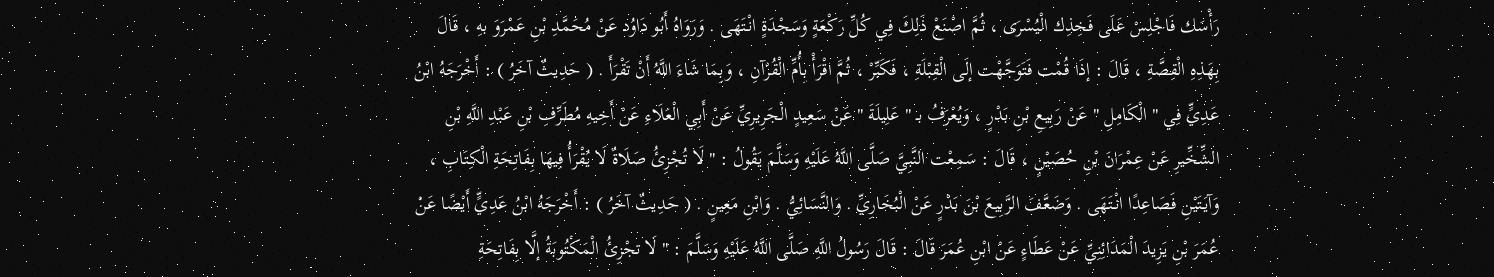رَأْسَك فَاجْلِسْ عَلَى فَخِذِك الْيُسْرَى ، ثُمَّ اصْنَعْ ذَلِكَ فِي كُلِّ رَكْعَةٍ وَسَجْدَةٍ انْتَهَى . وَرَوَاهُ أَبُو دَاوُد عَنْ مُحَمَّدِ بْنِ عَمْرَوَ بهِ ، قَالَ بِهَذِهِ الْقِصَّةِ ، قَالَ : إذَا قُمْت فَتَوَجَّهْت إلَى الْقِبْلَةِ ، فَكَبِّرْ ، ثُمَّ اقْرَأْ بِأُمِّ الْقُرْآنِ ، وَبِمَا شَاءَ اللَّهُ أَنْ تَقْرَأَ . ( حَدِيثٌ آخَرُ ) : أَخْرَجَهُ ابْنُ عَدِيٍّ فِي " الْكَامِلِ " عَنْ رَبِيعِ بْنِ بَدْرٍ ، وَيُعْرَفُ بـ " عَلِيلَةَ " عَنْ سَعِيدٍ الْجَرِيرِيِّ عَنْ أَبِي الْعَلَاءِ عَنْ أَخِيهِ مُطَرِّفِ بْنِ عَبْدِ اللَّهِ بْنِ الشِّخِّيرِ عَنْ عِمْرَانَ بْنِ حُصَيْنٍ ، قَالَ : سَمِعْت النَّبِيَّ صَلَّى اللَّهُ عَلَيْهِ وَسَلَّمَ يَقُولُ : " لَا تُجْزِئُ صَلَاةٌ لَا يُقْرَأُ فِيهَا بِفَاتِحَةِ الْكِتَابِ ، وَآيَتَيْنِ فَصَاعِدًا انْتَهَى . وَضَعَّفَ الرَّبِيعَ بْنَ بَدْرٍ عَنْ الْبُخَارِيِّ . وَالنَّسَائِيُّ . وَابْنِ مَعِينٍ . ( حَدِيثٌ آخَرُ ) : أَخْرَجَهُ ابْنُ عَدِيٍّ أَيْضًا عَنْ عُمَرَ بْنِ يَزِيدَ الْمَدَائِنِيِّ عَنْ عَطَاءٍ عَنْ ابْنِ عُمَرَ قَالَ : قَالَ رَسُولُ اللَّهِ صَلَّى اللَّهُ عَلَيْهِ وَسَلَّمَ : " لَا تجْزِئُ الْمَكْتُوبَةُ إلَّا بِفَاتِحَةِ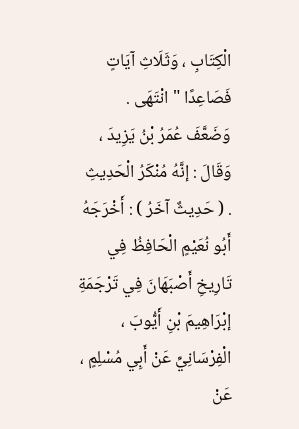الْكِتَابِ ، وَثَلَاثِ آيَاتٍ فَصَاعِدًا " انْتَهَى . وَضَعَّفَ عُمَرُ بْنُ يَزِيدَ ، وَقَالَ : إنَّهُ مُنْكَرُ الْحَدِيثِ . ( حَدِيثٌ آخَرُ ) : أَخْرَجَهُ أَبُو نُعَيْمٍ الْحَافِظُ فِي تَارِيخِ أَصْبَهَانَ فِي تَرْجَمَةِ إبْرَاهِيمَ بْنِ أَيُّوبَ ، الْفِرْسَانِيِّ عَنْ أَبِي مُسْلِمٍ ، عَنْ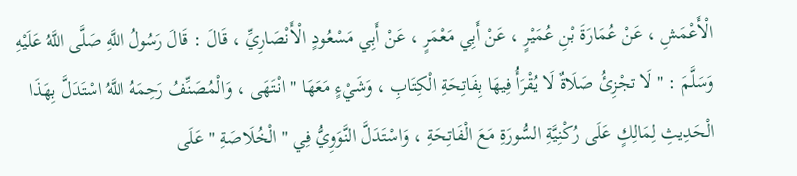الْأَعْمَشِ ، عَنْ عُمَارَةَ بْنِ عُمَيْرٍ ، عَنْ أَبِي مَعْمَرٍ ، عَنْ أَبِي مَسْعُودٍ الْأَنْصَارِيِّ ، قَالَ : قَالَ رَسُولُ اللَّهِ صَلَّى اللَّهُ عَلَيْهِ وَسَلَّمَ : " لَا تجْزِئُ صَلَاةٌ لَا يُقْرَأُ فِيهَا بِفَاتِحَةِ الْكِتَابِ ، وَشَيْءٍ مَعَهَا " انْتَهَى ، وَالْمُصَنِّفُ رَحِمَهُ اللَّهُ اسْتَدَلَّ بِهَذَا الْحَدِيثِ لِمَالِكٍ عَلَى رُكْنِيَّةِ السُّورَةِ مَعَ الْفَاتِحَةِ ، وَاسْتَدَلَّ النَّوَوِيُّ فِي " الْخُلَاصَةِ " عَلَى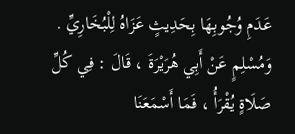عَدَمِ وُجُوبِهَا بِحَدِيثٍ عَزَاهُ لِلْبُخَارِيِّ . وَمُسْلِمٍ عَنْ أَبِي هُرَيْرَةَ ، قَالَ : فِي كُلِّ صَلَاةٍ يُقْرَأُ ، فَمَا أَسْمَعَنَا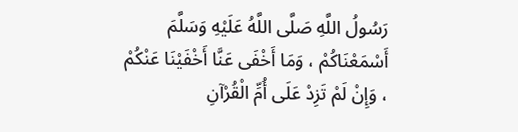رَسُولُ اللَّهِ صَلَّى اللَّهُ عَلَيْهِ وَسَلَّمَ أَسْمَعْنَاكُمْ ، وَمَا أَخْفَى عَنَّا أَخْفَيْنَا عَنْكُمْ ، وَإِنْ لَمْ تَزِدْ عَلَى أُمِّ الْقُرْآنِ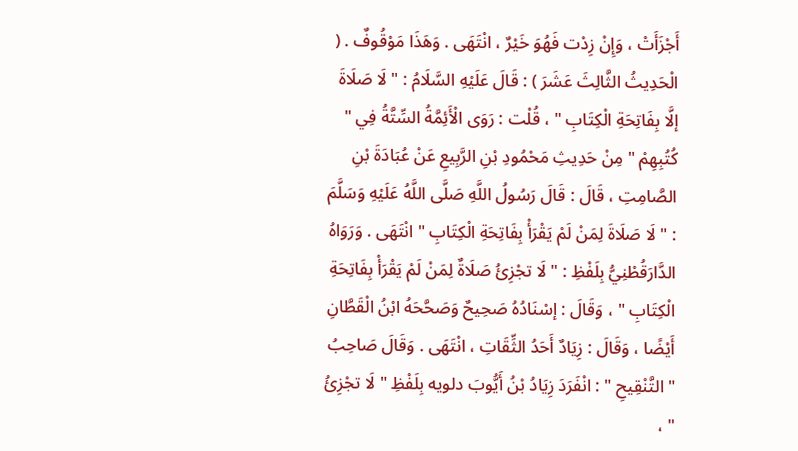أَجْزَأَتْ ، وَإِنْ زِدْت فَهُوَ خَيْرٌ ، انْتَهَى . وَهَذَا مَوْقُوفٌ . ( الْحَدِيثُ الثَّالِثَ عَشَرَ ) : قَالَ عَلَيْهِ السَّلَامُ : " لَا صَلَاةَ إلَّا بِفَاتِحَةِ الْكِتَابِ " ، قُلْت : رَوَى الْأَئِمَّةُ السِّتَّةُ فِي " كُتُبِهِمْ " مِنْ حَدِيثِ مَحْمُودِ بْنِ الرَّبِيعِ عَنْ عُبَادَةَ بْنِ الصَّامِتِ ، قَالَ : قَالَ رَسُولُ اللَّهِ صَلَّى اللَّهُ عَلَيْهِ وَسَلَّمَ : " لَا صَلَاةَ لِمَنْ لَمْ يَقْرَأْ بِفَاتِحَةِ الْكِتَابِ " انْتَهَى . وَرَوَاهُ الدَّارَقُطْنِيُّ بِلَفْظِ : " لَا تجْزِئُ صَلَاةٌ لِمَنْ لَمْ يَقْرَأْ بِفَاتِحَةِ الْكِتَابِ " ، وَقَالَ : إسْنَادُهُ صَحِيحٌ وَصَحَّحَهُ ابْنُ الْقَطَّانِ أَيْضًا ، وَقَالَ : زِيَادٌ أَحَدُ الثِّقَاتِ ، انْتَهَى . وَقَالَ صَاحِبُ " التَّنْقِيحِ " : انْفَرَدَ زِيَادُ بْنُ أَيُّوبَ دلويه بِلَفْظِ " لَا تجْزِئُ " ،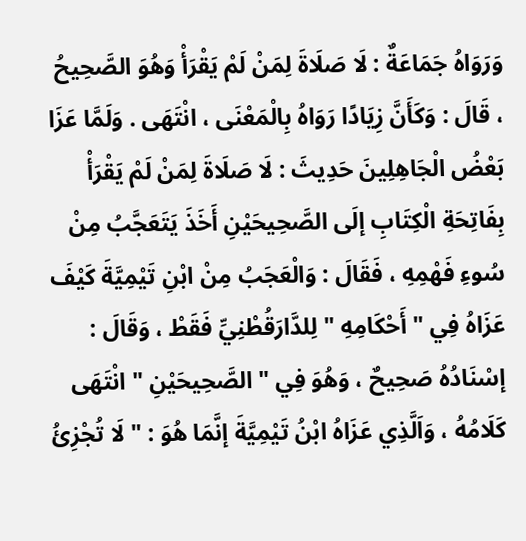وَرَوَاهُ جَمَاعَةٌ : لَا صَلَاةَ لِمَنْ لَمْ يَقْرَأْ وَهُوَ الصَّحِيحُ ، قَالَ : وَكَأَنَّ زِيَادًا رَوَاهُ بِالْمَعْنَى ، انْتَهَى . وَلَمَّا عَزَا بَعْضُ الْجَاهِلِينَ حَدِيثَ : لَا صَلَاةَ لِمَنْ لَمْ يَقْرَأْ بِفَاتِحَةِ الْكِتَابِ إلَى الصَّحِيحَيْنِ أَخَذَ يَتَعَجَّبُ مِنْ سُوءِ فَهْمِهِ ، فَقَالَ : وَالْعَجَبُ مِنْ ابْنِ تَيْمِيَّةَ كَيْفَ عَزَاهُ فِي " أَحْكَامِهِ " لِلدَّارَقُطْنِيِّ فَقَطْ ، وَقَالَ : إسْنَادُهُ صَحِيحٌ ، وَهُوَ فِي " الصَّحِيحَيْنِ " انْتَهَى كَلَامُهُ ، وَاَلَّذِي عَزَاهُ ابْنُ تَيْمِيَّةَ إنَّمَا هُوَ : " لَا تُجْزِئُ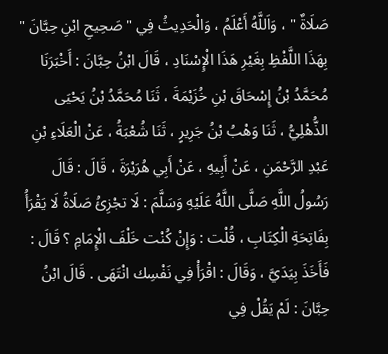صَلَاةٌ " ، وَاَللَّهُ أَعْلَمُ ، وَالْحَدِيثُ فِي " صَحِيحِ ابْنِ حِبَّانَ " بِهَذَا اللَّفْظِ بِغَيْرِ هَذَا الْإِسْنَادِ ، قَالَ ابْنُ حِبَّانَ : أَخْبَرَنَا مُحَمَّدُ بْنُ إِسْحَاقَ بْنِ خُزَيْمَةَ ، ثَنَا مُحَمَّدُ بْنُ يَحْيَى الذُّهْلِيُّ ، ثَنَا وَهْبُ بْنُ جَرِيرٍ ، ثَنَا شُعْبَةُ ، عَنْ الْعَلَاءِ بْنِ عَبْدِ الرَّحْمَنِ ، عَنْ أَبِيهِ ، عَنْ أَبِي هُرَيْرَةَ ، قَالَ : قَالَ رَسُولُ اللَّهِ صَلَّى اللَّهُ عَلَيْهِ وَسَلَّمَ : لَا تجْزِئُ صَلَاةُ لَا يَقْرَأُ بِفَاتِحَةِ الْكِتَابِ ، قُلْت : وَإِنْ كُنْت خَلْفَ الْإِمَامِ ؟ قَالَ : فَأَخَذَ بِيَدَيَّ ، وَقَالَ : اقْرَأْ فِي نَفْسِك انْتَهَى . قَالَ ابْنُ حِبَّانَ : لَمْ يَقُلْ فِي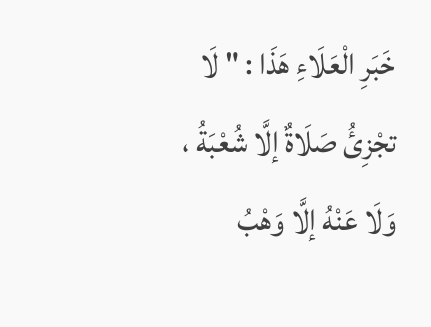خَبَرِ الْعَلَاءِ هَذَا : " لَا تجْزِئُ صَلَاةٌ إلَّا شُعْبَةُ ، وَلَا عَنْهُ إلَّا وَهْبُ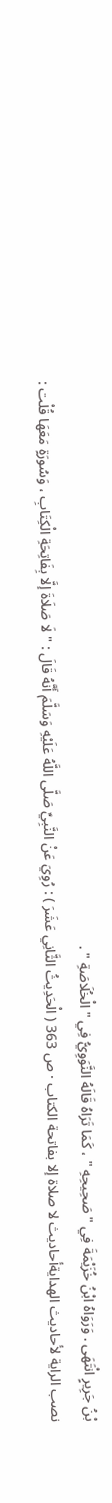بْنُ جَرِيرٍ انْتَهَى . وَرَوَاهُ ابْنُ خُزَيْمَةَ فِي " صَحِيحِهِ " ، كَمَا تَرَاهُ قَالَهُ النَّوَوِيُّ فِي " الْخُلَاصَةِ " .
نصب الراية لأحاديث الهدايةأحاديث لا صلاة إلا بفاتحة الكتاب · ص 363 ( الْحَدِيثُ الثَّانِي عَشَرَ ) : رُوِيَ عَنْ النَّبِيِّ صَلَّى اللَّهُ عَلَيْهِ وَسَلَّمَ أَنَّهُ قَالَ : " لَا صَلَاةَ إلَّا بِفَاتِحَةِ الْكِتَابِ ، وَسُورَةٍ مَعَهَا قُلْت :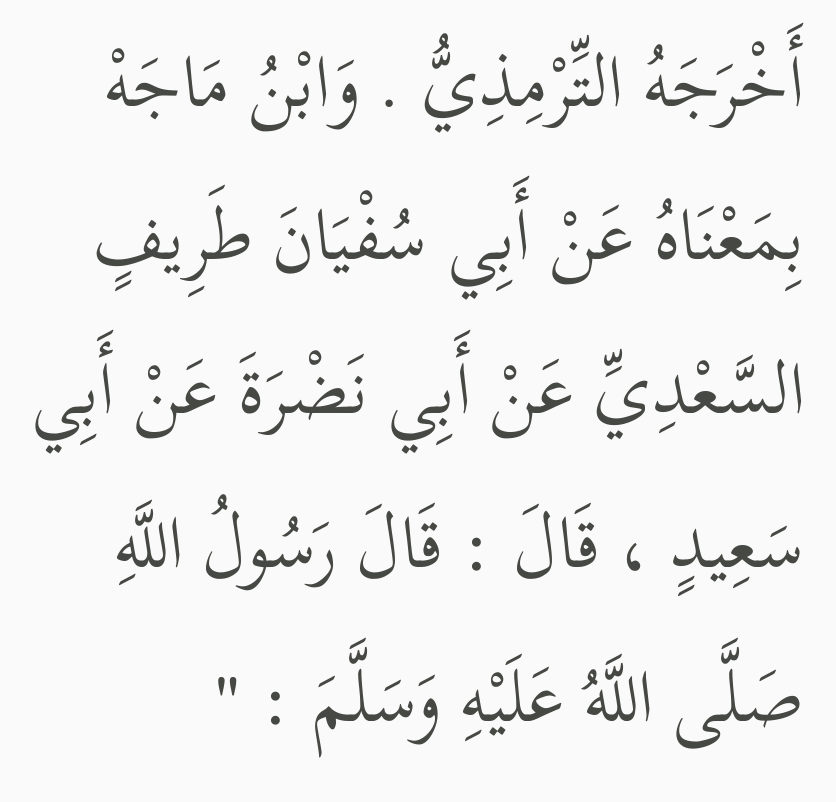أَخْرَجَهُ التِّرْمِذِيُّ . وَابْنُ مَاجَهْ بِمَعْنَاهُ عَنْ أَبِي سُفْيَانَ طَرِيفٍ السَّعْدِيِّ عَنْ أَبِي نَضْرَةَ عَنْ أَبِي سَعِيدٍ ، قَالَ : قَالَ رَسُولُ اللَّهِ صَلَّى اللَّهُ عَلَيْهِ وَسَلَّمَ : "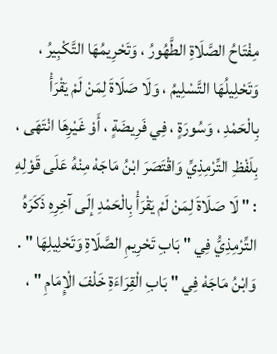مِفْتَاحُ الصَّلَاةِ الطَّهُورُ ، وَتَحْرِيمُهَا التَّكْبِيرُ ، وَتَحْلِيلُهَا التَّسْلِيمُ ، وَلَا صَلَاةَ لِمَنْ لَمْ يَقْرَأْ بِالْحَمْدِ ، وَسُورَةٍ ، فِي فَرِيضَةٍ ، أَوْ غَيْرِهَا انْتَهَى ، بِلَفْظِ التِّرْمِذِيِّ وَاقْتَصَرَ ابْنُ مَاجَهْ مِنْهُ عَلَى قَوْلِهِ : " لَا صَلَاةَ لِمَنْ لَمْ يَقْرَأْ بِالْحَمْدِ إلَى آخِرِهِ ذَكَرَهُ التِّرْمِذِيُّ فِي " بَابِ تَحْرِيمِ الصَّلَاةِ وَتَحْلِيلِهَا " . وَابْنُ مَاجَهْ فِي " بَابِ الْقِرَاءَةِ خَلْفَ الْإِمَامِ " ،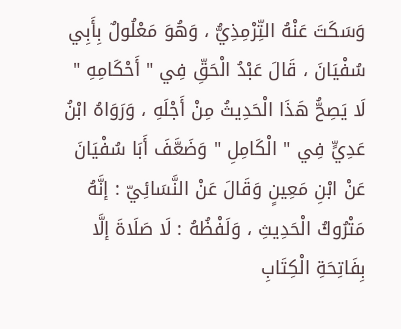وَسَكَتَ عَنْهُ التِّرْمِذِيُّ ، وَهُوَ مَعْلُولٌ بِأَبِي سُفْيَانَ ، قَالَ عَبْدُ الْحَقِّ فِي " أَحْكَامِهِ " لَا يَصِحُّ هَذَا الْحَدِيثُ مِنْ أَجْلَهِ ، وَرَوَاهُ ابْنُ عَدِيٍّ فِي " الْكَامِلِ " وَضَعَّفَ أَبَا سُفْيَانَ عَنْ ابْنِ مَعِينٍ وَقَالَ عَنْ النَّسَائِيّ : إنَّهُ مَتْرُوكُ الْحَدِيثِ ، وَلَفْظُهُ : لَا صَلَاةَ إلَّا بِفَاتِحَةِ الْكِتَابِ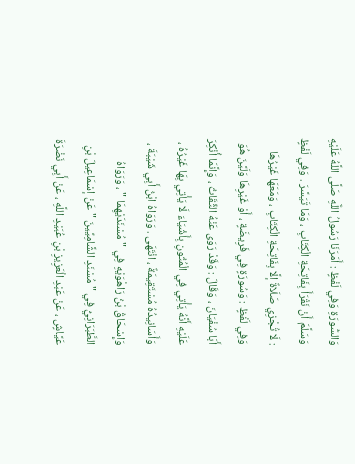وَالسُّورَةِ وَفِي لَفْظٍ : أَمَرَنَا رَسُولُ اللَّهِ صَلَّى اللَّهُ عَلَيْهِ وَسَلَّمَ أَنْ نَقْرَأَ بِفَاتِحَةِ الْكِتَابِ ، وَمَا تَيَسَّرَ . وَفِي لَفْظٍ : لَا تُجْزِي صَلَاةٌ إلَّا بِفَاتِحَةِ الْكِتَابِ ، وَمَعَهَا غَيْرُهَا وَفِي لَفْظٍ : وَسُورَةٍ فِي فَرِيضَةٍ ، أَوْ غَيْرِهَا وَلَيَّنَ هُوَ أَبَا سُفْيَانَ ، وَقَالَ : وَقَدْ رَوَى عَنْهُ الثِّقَاتُ ، وَإِنَّمَا أُنْكِرَ عَلَيْهِ أَنَّهُ يَأْتِي فِي الْمُتُونِ بِأَشْيَاءَ لَا يَأْتِي بِهَا غَيْرُهُ ، وَأَسَانِيدُهُ مُسْتَقِيمَةٌ ، انْتَهَى . وَرَوَاهُ ابْنُ أَبِي شَيْبَةَ ، وَإِسْحَاقُ بْنُ رَاهْوَيْهِ فِي " مُسْنَدَيْهِمَا " ، وَرَوَاهُ الطَّبَرَانِيُّ فِي " مُسْنَدِ الشَّامِيِّينَ " عَنْ إسْمَاعِيلَ بْنِ عَيَّاشٍ ، عَنْ عَبْدِ الْعَزِيزِ بْنِ عُبَيْدِ اللَّهِ ، عَنْ أَبِي نَضْرَةَ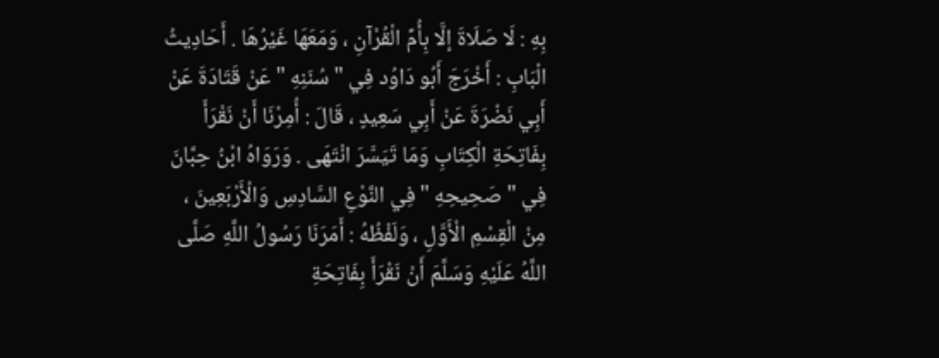بِهِ : لَا صَلَاةَ إلَّا بِأُمِّ الْقُرْآنِ ، وَمَعَهَا غَيْرُهَا . أَحَادِيثُ الْبَابِ : أَخْرَجَ أَبُو دَاوُد فِي " سُنَنِهِ " عَنْ قَتَادَةَ عَنْ أَبِي نَضْرَةَ عَنْ أَبِي سَعِيدٍ ، قَالَ : أُمِرْنَا أَنْ نَقْرَأَ بِفَاتِحَةِ الْكِتَابِ وَمَا تَيَسَّرَ انْتَهَى . وَرَوَاهُ ابْنُ حِبَّانَ فِي " صَحِيحِهِ " فِي النَّوْعِ السَّادِسِ وَالْأَرْبَعِينَ ، مِنْ الْقِسْمِ الْأَوَّلِ ، وَلَفْظُهُ : أَمَرَنَا رَسُولُ اللَّهِ صَلَّى اللَّهُ عَلَيْهِ وَسَلَّمَ أَنْ نَقْرَأَ بِفَاتِحَةِ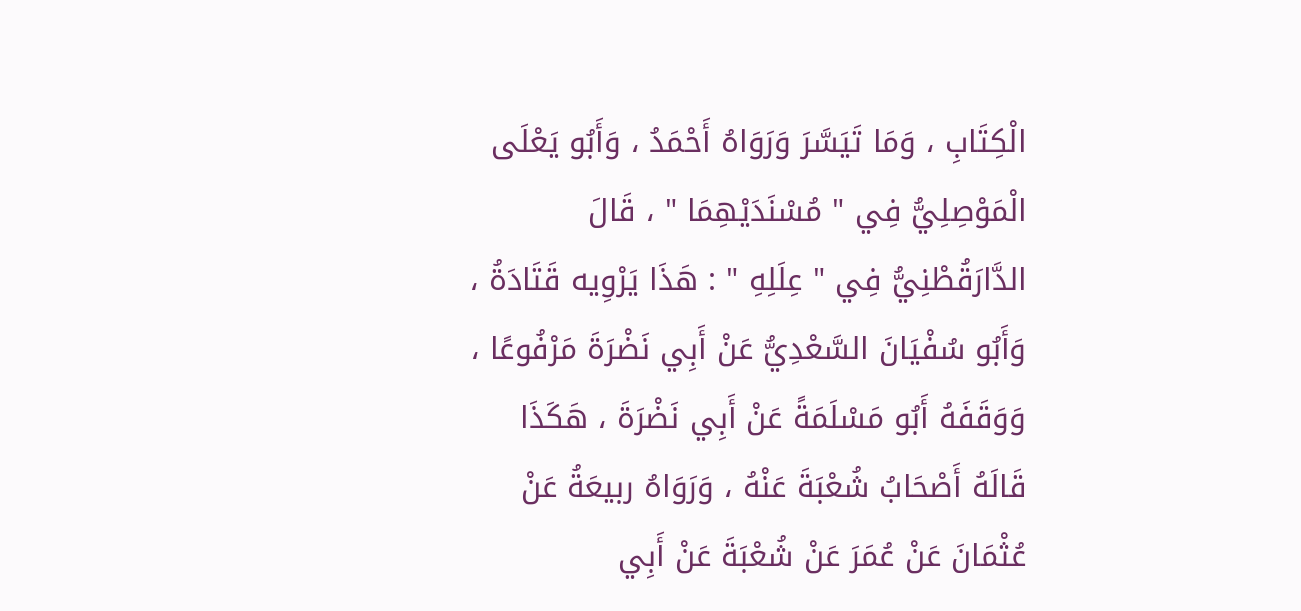الْكِتَابِ ، وَمَا تَيَسَّرَ وَرَوَاهُ أَحْمَدُ ، وَأَبُو يَعْلَى الْمَوْصِلِيُّ فِي " مُسْنَدَيْهِمَا " ، قَالَ الدَّارَقُطْنِيُّ فِي " عِلَلِهِ " : هَذَا يَرْوِيه قَتَادَةُ ، وَأَبُو سُفْيَانَ السَّعْدِيُّ عَنْ أَبِي نَضْرَةَ مَرْفُوعًا ، وَوَقَفَهُ أَبُو مَسْلَمَةً عَنْ أَبِي نَضْرَةَ ، هَكَذَا قَالَهُ أَصْحَابُ شُعْبَةَ عَنْهُ ، وَرَوَاهُ ربيعَةُ عَنْ عُثْمَانَ عَنْ عُمَرَ عَنْ شُعْبَةَ عَنْ أَبِي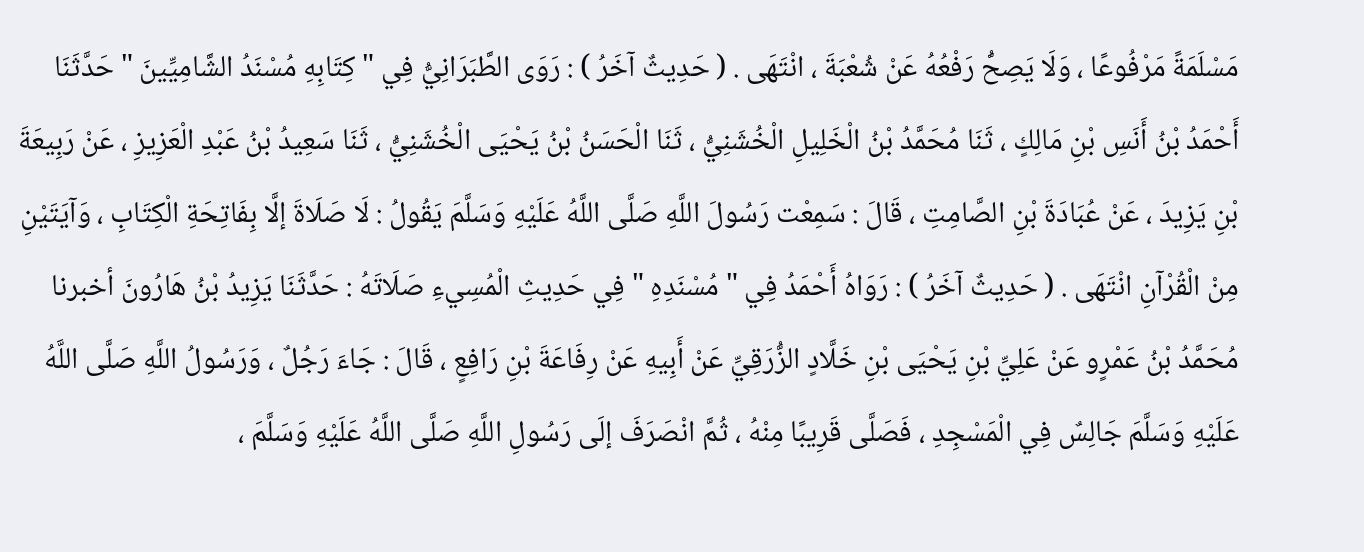مَسْلَمَةً مَرْفُوعًا ، وَلَا يَصِحُّ رَفْعُهُ عَنْ شُعْبَةَ ، انْتَهَى . ( حَدِيثٌ آخَرُ ) : رَوَى الطَّبَرَانِيُّ فِي " كِتَابِهِ مُسْنَدُ الشَّامِيِّينَ " حَدَّثَنَا أَحْمَدُ بْنُ أَنَسِ بْنِ مَالِكٍ ، ثَنَا مُحَمَّدُ بْنُ الْخَلِيلِ الْخُشَنِيُّ ، ثَنَا الْحَسَنُ بْنُ يَحْيَى الْخُشَنِيُّ ، ثَنَا سَعِيدُ بْنُ عَبْدِ الْعَزِيزِ ، عَنْ رَبِيعَةَ بْنِ يَزِيدَ ، عَنْ عُبَادَةَ بْنِ الصَّامِتِ ، قَالَ : سَمِعْت رَسُولَ اللَّهِ صَلَّى اللَّهُ عَلَيْهِ وَسَلَّمَ يَقُولُ : لَا صَلَاةَ إلَّا بِفَاتِحَةِ الْكِتَابِ ، وَآيَتَيْنِ مِنْ الْقُرْآنِ انْتَهَى . ( حَدِيثٌ آخَرُ ) : رَوَاهُ أَحْمَدُ فِي " مُسْنَدِهِ " فِي حَدِيثِ الْمُسِيءِ صَلَاتَهُ : حَدَّثَنَا يَزِيدُ بْنُ هَارُونَ أخبرنا مُحَمَّدُ بْنُ عَمْرٍو عَنْ عَلِيِّ بْنِ يَحْيَى بْنِ خَلَّادٍ الزُّرَقِيِّ عَنْ أَبِيهِ عَنْ رِفَاعَةَ بْنِ رَافِعٍ ، قَالَ : جَاءَ رَجُلٌ ، وَرَسُولُ اللَّهِ صَلَّى اللَّهُ عَلَيْهِ وَسَلَّمَ جَالِسٌ فِي الْمَسْجِدِ ، فَصَلَّى قَرِيبًا مِنْهُ ، ثُمَّ انْصَرَفَ إلَى رَسُولِ اللَّهِ صَلَّى اللَّهُ عَلَيْهِ وَسَلَّمَ ،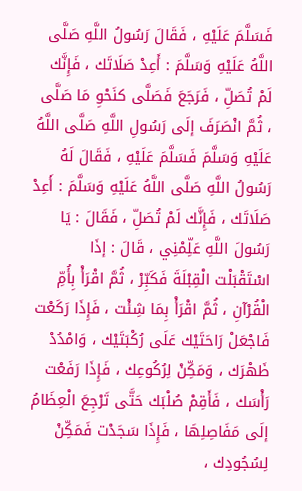فَسَلَّمَ عَلَيْهِ ، فَقَالَ رَسُولُ اللَّهِ صَلَّى اللَّهُ عَلَيْهِ وَسَلَّمَ : أَعِدْ صَلَاتَك ، فَإِنَّك لَمْ تُصَلِّ ، فَرَجَعَ فَصَلَّى كنَحْوِ مَا صَلَّى ، ثُمَّ انْصَرَفَ إلَى رَسُولِ اللَّهِ صَلَّى اللَّهُ عَلَيْهِ وَسَلَّمَ فَسَلَّمَ عَلَيْهِ ، فَقَالَ لَهُ رَسُولُ اللَّهِ صَلَّى اللَّهُ عَلَيْهِ وَسَلَّمَ : أَعِدْ صَلَاتَك ، فَإِنَّك لَمْ تُصَلِّ ، فَقَالَ : يَا رَسُولَ اللَّهِ عَلِّمْنِي ، قَالَ : إذَا اسْتَقْبَلْت الْقِبْلَةَ فَكَبِّرْ ، ثُمَّ اقْرَأْ بِأُمِّ الْقُرْآنِ ، ثُمَّ اقْرَأْ بِمَا شِئْت ، فَإِذَا رَكَعْت فَاجْعَلْ رَاحَتَيْك عَلَى رُكْبَتَيْك ، وَامْدُدْ ظَهْرَك ، وَمَكِّنْ لِرُكُوعِك ، فَإِذَا رَفَعْت رَأْسَك ، فَأَقِمْ صُلْبَك حَتَّى تَرْجِعَ الْعِظَامُ إلَى مَفَاصِلِهَا ، فَإِذَا سَجَدْت فَمَكِّنْ لِسُجُودِك ،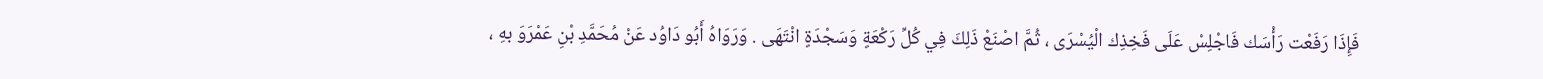فَإِذَا رَفَعْت رَأْسَك فَاجْلِسْ عَلَى فَخِذِك الْيُسْرَى ، ثُمَّ اصْنَعْ ذَلِكَ فِي كُلِّ رَكْعَةٍ وَسَجْدَةٍ انْتَهَى . وَرَوَاهُ أَبُو دَاوُد عَنْ مُحَمَّدِ بْنِ عَمْرَوَ بهِ ،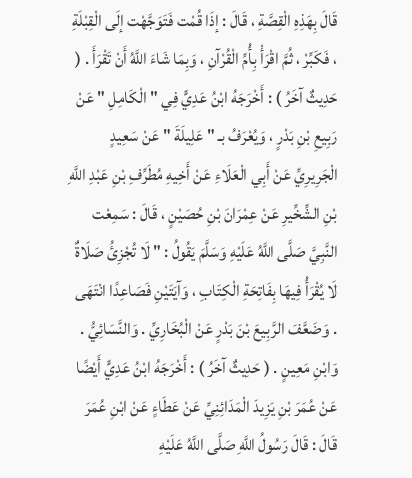قَالَ بِهَذِهِ الْقِصَّةِ ، قَالَ : إذَا قُمْت فَتَوَجَّهْت إلَى الْقِبْلَةِ ، فَكَبِّرْ ، ثُمَّ اقْرَأْ بِأُمِّ الْقُرْآنِ ، وَبِمَا شَاءَ اللَّهُ أَنْ تَقْرَأَ . ( حَدِيثٌ آخَرُ ) : أَخْرَجَهُ ابْنُ عَدِيٍّ فِي " الْكَامِلِ " عَنْ رَبِيعِ بْنِ بَدْرٍ ، وَيُعْرَفُ بـ " عَلِيلَةَ " عَنْ سَعِيدٍ الْجَرِيرِيِّ عَنْ أَبِي الْعَلَاءِ عَنْ أَخِيهِ مُطَرِّفِ بْنِ عَبْدِ اللَّهِ بْنِ الشِّخِّيرِ عَنْ عِمْرَانَ بْنِ حُصَيْنٍ ، قَالَ : سَمِعْت النَّبِيَّ صَلَّى اللَّهُ عَلَيْهِ وَسَلَّمَ يَقُولُ : " لَا تُجْزِئُ صَلَاةٌ لَا يُقْرَأُ فِيهَا بِفَاتِحَةِ الْكِتَابِ ، وَآيَتَيْنِ فَصَاعِدًا انْتَهَى . وَضَعَّفَ الرَّبِيعَ بْنَ بَدْرٍ عَنْ الْبُخَارِيِّ . وَالنَّسَائِيُّ . وَابْنِ مَعِينٍ . ( حَدِيثٌ آخَرُ ) : أَخْرَجَهُ ابْنُ عَدِيٍّ أَيْضًا عَنْ عُمَرَ بْنِ يَزِيدَ الْمَدَائِنِيِّ عَنْ عَطَاءٍ عَنْ ابْنِ عُمَرَ قَالَ : قَالَ رَسُولُ اللَّهِ صَلَّى اللَّهُ عَلَيْهِ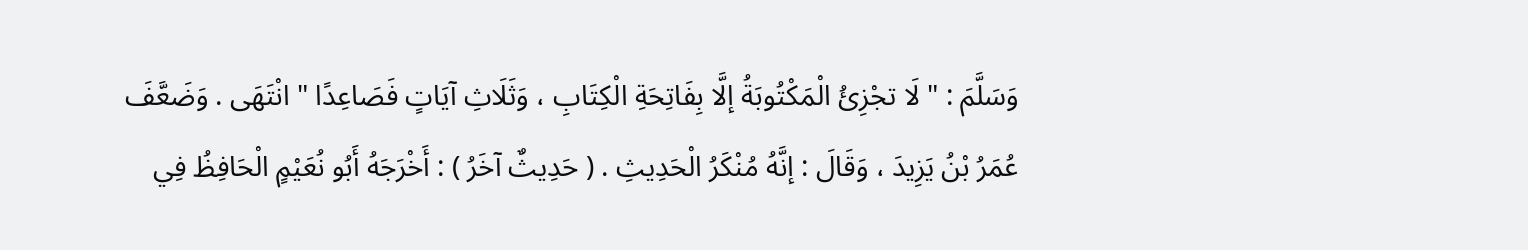وَسَلَّمَ : " لَا تجْزِئُ الْمَكْتُوبَةُ إلَّا بِفَاتِحَةِ الْكِتَابِ ، وَثَلَاثِ آيَاتٍ فَصَاعِدًا " انْتَهَى . وَضَعَّفَ عُمَرُ بْنُ يَزِيدَ ، وَقَالَ : إنَّهُ مُنْكَرُ الْحَدِيثِ . ( حَدِيثٌ آخَرُ ) : أَخْرَجَهُ أَبُو نُعَيْمٍ الْحَافِظُ فِي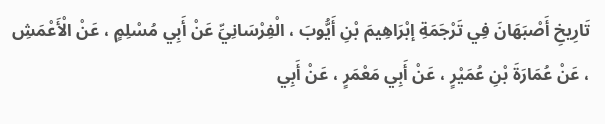تَارِيخِ أَصْبَهَانَ فِي تَرْجَمَةِ إبْرَاهِيمَ بْنِ أَيُّوبَ ، الْفِرْسَانِيِّ عَنْ أَبِي مُسْلِمٍ ، عَنْ الْأَعْمَشِ ، عَنْ عُمَارَةَ بْنِ عُمَيْرٍ ، عَنْ أَبِي مَعْمَرٍ ، عَنْ أَبِي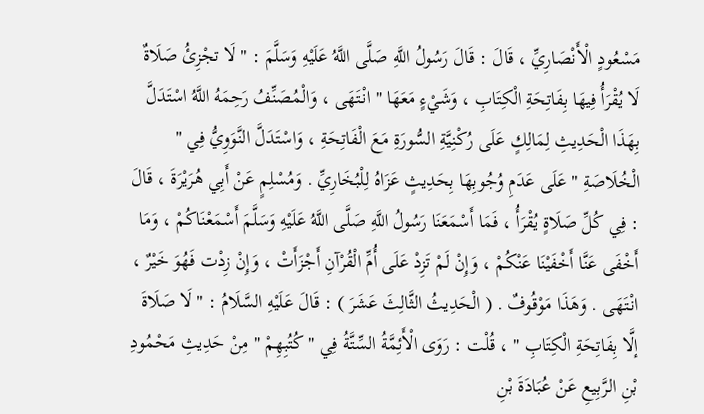مَسْعُودٍ الْأَنْصَارِيِّ ، قَالَ : قَالَ رَسُولُ اللَّهِ صَلَّى اللَّهُ عَلَيْهِ وَسَلَّمَ : " لَا تجْزِئُ صَلَاةٌ لَا يُقْرَأُ فِيهَا بِفَاتِحَةِ الْكِتَابِ ، وَشَيْءٍ مَعَهَا " انْتَهَى ، وَالْمُصَنِّفُ رَحِمَهُ اللَّهُ اسْتَدَلَّ بِهَذَا الْحَدِيثِ لِمَالِكٍ عَلَى رُكْنِيَّةِ السُّورَةِ مَعَ الْفَاتِحَةِ ، وَاسْتَدَلَّ النَّوَوِيُّ فِي " الْخُلَاصَةِ " عَلَى عَدَمِ وُجُوبِهَا بِحَدِيثٍ عَزَاهُ لِلْبُخَارِيِّ . وَمُسْلِمٍ عَنْ أَبِي هُرَيْرَةَ ، قَالَ : فِي كُلِّ صَلَاةٍ يُقْرَأُ ، فَمَا أَسْمَعَنَا رَسُولُ اللَّهِ صَلَّى اللَّهُ عَلَيْهِ وَسَلَّمَ أَسْمَعْنَاكُمْ ، وَمَا أَخْفَى عَنَّا أَخْفَيْنَا عَنْكُمْ ، وَإِنْ لَمْ تَزِدْ عَلَى أُمِّ الْقُرْآنِ أَجْزَأَتْ ، وَإِنْ زِدْت فَهُوَ خَيْرٌ ، انْتَهَى . وَهَذَا مَوْقُوفٌ . ( الْحَدِيثُ الثَّالِثَ عَشَرَ ) : قَالَ عَلَيْهِ السَّلَامُ : " لَا صَلَاةَ إلَّا بِفَاتِحَةِ الْكِتَابِ " ، قُلْت : رَوَى الْأَئِمَّةُ السِّتَّةُ فِي " كُتُبِهِمْ " مِنْ حَدِيثِ مَحْمُودِ بْنِ الرَّبِيعِ عَنْ عُبَادَةَ بْنِ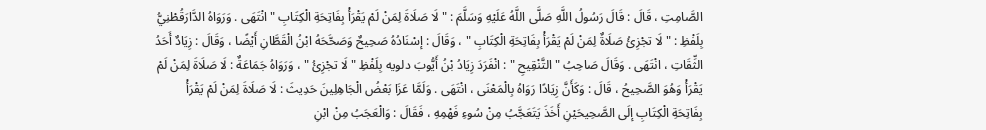الصَّامِتِ ، قَالَ : قَالَ رَسُولُ اللَّهِ صَلَّى اللَّهُ عَلَيْهِ وَسَلَّمَ : " لَا صَلَاةَ لِمَنْ لَمْ يَقْرَأْ بِفَاتِحَةِ الْكِتَابِ " انْتَهَى . وَرَوَاهُ الدَّارَقُطْنِيُّ بِلَفْظِ : " لَا تجْزِئُ صَلَاةٌ لِمَنْ لَمْ يَقْرَأْ بِفَاتِحَةِ الْكِتَابِ " ، وَقَالَ : إسْنَادُهُ صَحِيحٌ وَصَحَّحَهُ ابْنُ الْقَطَّانِ أَيْضًا ، وَقَالَ : زِيَادٌ أَحَدُ الثِّقَاتِ ، انْتَهَى . وَقَالَ صَاحِبُ " التَّنْقِيحِ " : انْفَرَدَ زِيَادُ بْنُ أَيُّوبَ دلويه بِلَفْظِ " لَا تجْزِئُ " ، وَرَوَاهُ جَمَاعَةٌ : لَا صَلَاةَ لِمَنْ لَمْ يَقْرَأْ وَهُوَ الصَّحِيحُ ، قَالَ : وَكَأَنَّ زِيَادًا رَوَاهُ بِالْمَعْنَى ، انْتَهَى . وَلَمَّا عَزَا بَعْضُ الْجَاهِلِينَ حَدِيثَ : لَا صَلَاةَ لِمَنْ لَمْ يَقْرَأْ بِفَاتِحَةِ الْكِتَابِ إلَى الصَّحِيحَيْنِ أَخَذَ يَتَعَجَّبُ مِنْ سُوءِ فَهْمِهِ ، فَقَالَ : وَالْعَجَبُ مِنْ ابْنِ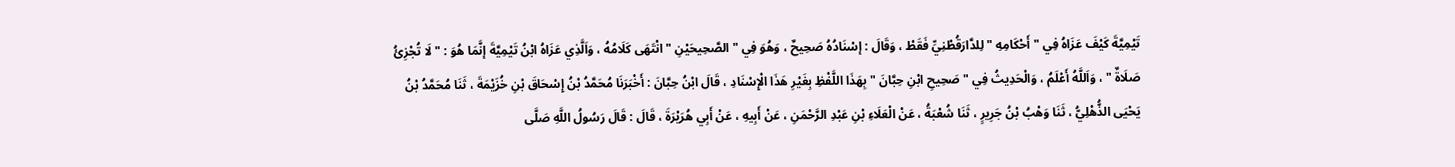تَيْمِيَّةَ كَيْفَ عَزَاهُ فِي " أَحْكَامِهِ " لِلدَّارَقُطْنِيِّ فَقَطْ ، وَقَالَ : إسْنَادُهُ صَحِيحٌ ، وَهُوَ فِي " الصَّحِيحَيْنِ " انْتَهَى كَلَامُهُ ، وَاَلَّذِي عَزَاهُ ابْنُ تَيْمِيَّةَ إنَّمَا هُوَ : " لَا تُجْزِئُ صَلَاةٌ " ، وَاَللَّهُ أَعْلَمُ ، وَالْحَدِيثُ فِي " صَحِيحِ ابْنِ حِبَّانَ " بِهَذَا اللَّفْظِ بِغَيْرِ هَذَا الْإِسْنَادِ ، قَالَ ابْنُ حِبَّانَ : أَخْبَرَنَا مُحَمَّدُ بْنُ إِسْحَاقَ بْنِ خُزَيْمَةَ ، ثَنَا مُحَمَّدُ بْنُ يَحْيَى الذُّهْلِيُّ ، ثَنَا وَهْبُ بْنُ جَرِيرٍ ، ثَنَا شُعْبَةُ ، عَنْ الْعَلَاءِ بْنِ عَبْدِ الرَّحْمَنِ ، عَنْ أَبِيهِ ، عَنْ أَبِي هُرَيْرَةَ ، قَالَ : قَالَ رَسُولُ اللَّهِ صَلَّى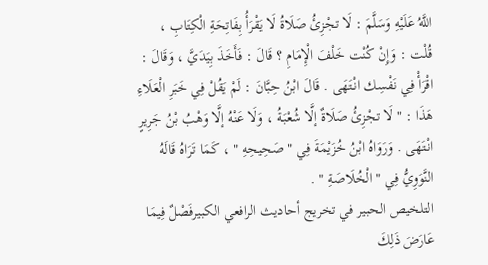اللَّهُ عَلَيْهِ وَسَلَّمَ : لَا تجْزِئُ صَلَاةُ لَا يَقْرَأُ بِفَاتِحَةِ الْكِتَابِ ، قُلْت : وَإِنْ كُنْت خَلْفَ الْإِمَامِ ؟ قَالَ : فَأَخَذَ بِيَدَيَّ ، وَقَالَ : اقْرَأْ فِي نَفْسِك انْتَهَى . قَالَ ابْنُ حِبَّانَ : لَمْ يَقُلْ فِي خَبَرِ الْعَلَاءِ هَذَا : " لَا تجْزِئُ صَلَاةٌ إلَّا شُعْبَةُ ، وَلَا عَنْهُ إلَّا وَهْبُ بْنُ جَرِيرٍ انْتَهَى . وَرَوَاهُ ابْنُ خُزَيْمَةَ فِي " صَحِيحِهِ " ، كَمَا تَرَاهُ قَالَهُ النَّوَوِيُّ فِي " الْخُلَاصَةِ " .
التلخيص الحبير في تخريج أحاديث الرافعي الكبيرفَصْلٌ فِيمَا عَارَضَ ذَلِكَ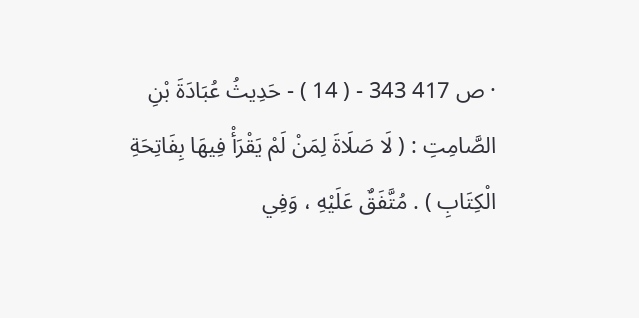· ص 417 343 - ( 14 ) - حَدِيثُ عُبَادَةَ بْنِ الصَّامِتِ : ( لَا صَلَاةَ لِمَنْ لَمْ يَقْرَأْ فِيهَا بِفَاتِحَةِ الْكِتَابِ ) . مُتَّفَقٌ عَلَيْهِ ، وَفِي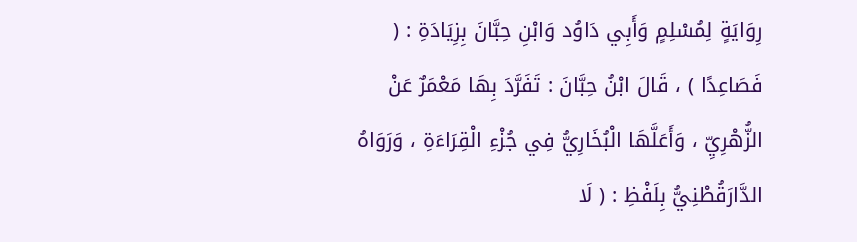رِوَايَةٍ لِمُسْلِمٍ وَأَبِي دَاوُد وَابْنِ حِبَّانَ بِزِيَادَةِ : ( فَصَاعِدًا ) ، قَالَ ابْنُ حِبَّانَ : تَفَرَّدَ بِهَا مَعْمَرٌ عَنْ الزُّهْرِيِّ ، وَأَعَلَّهَا الْبُخَارِيُّ فِي جُزْءِ الْقِرَاءَةِ ، وَرَوَاهُ الدَّارَقُطْنِيُّ بِلَفْظِ : ( لَا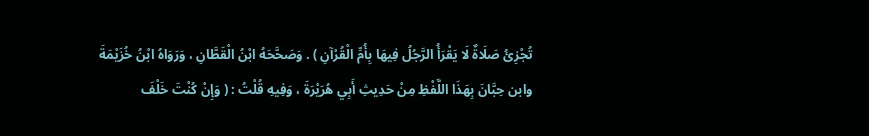تُجْزِئُ صَلَاةٌ لَا يَقْرَأُ الرَّجُلُ فِيهَا بِأُمِّ الْقُرْآنِ ) . وَصَحَّحَهُ ابْنُ الْقَطَّانِ ، وَرَوَاهُ ابْنُ خُزَيْمَةَ وابن حِبَّانَ بِهَذَا اللَّفْظِ مِنْ حَدِيثِ أَبِي هُرَيْرَةَ ، وَفِيهِ قُلْتُ : ( وَإِنْ كُنْتَ خَلْفَ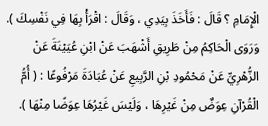الْإِمَامِ ؟ قَالَ : فَأَخَذَ بِيَدِي ، وَقَالَ : اقْرَأْ بِهَا فِي نَفْسِكَ ). وَرَوَى الْحَاكِمُ مِنْ طَرِيقِ أَشْهَبَ عَنْ ابْنِ عُيَيْنَةَ عَنْ الزُّهْرِيِّ عَنْ مَحْمُودِ بْنِ الرَّبِيعِ عَنْ عُبَادَةَ مَرْفُوعًا : ( أُمُّ الْقُرْآنِ عِوَضٌ مِنْ غَيْرِهَا ، وَلَيْسَ غَيْرُهَا عِوَضًا مِنْهَا ).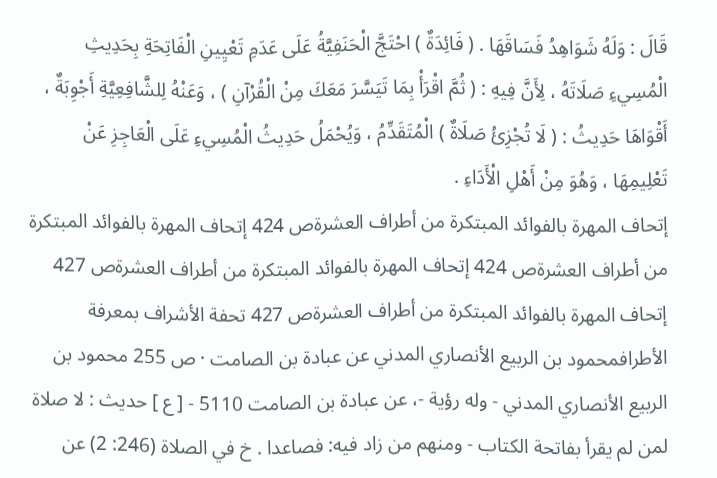قَالَ : وَلَهُ شَوَاهِدُ فَسَاقَهَا . ( فَائِدَةٌ ) احْتَجَّ الْحَنَفِيَّةُ عَلَى عَدَمِ تَعْيِينِ الْفَاتِحَةِ بِحَدِيثِ الْمُسِيءِ صَلَاتَهُ ، لِأَنَّ فِيهِ : ( ثُمَّ اقْرَأْ بِمَا تَيَسَّرَ مَعَكَ مِنْ الْقُرْآنِ ) ، وَعَنْهُ لِلشَّافِعِيَّةِ أَجْوِبَةٌ ، أَقْوَاهَا حَدِيثُ : ( لَا تُجْزِئُ صَلَاةٌ ) الْمُتَقَدِّمُ ، وَيُحْمَلُ حَدِيثُ الْمُسِيءِ عَلَى الْعَاجِزِ عَنْ تَعْلِيمِهَا ، وَهُوَ مِنْ أَهْلِ الْأَدَاءِ .
إتحاف المهرة بالفوائد المبتكرة من أطراف العشرةص 424 إتحاف المهرة بالفوائد المبتكرة من أطراف العشرةص 424 إتحاف المهرة بالفوائد المبتكرة من أطراف العشرةص 427 إتحاف المهرة بالفوائد المبتكرة من أطراف العشرةص 427 تحفة الأشراف بمعرفة الأطرافمحمود بن الربيع الأنصاري المدني عن عبادة بن الصامت · ص 255 محمود بن الربيع الأنصاري المدني - وله رؤية -، عن عبادة بن الصامت 5110 - [ ع ] حديث : لا صلاة لمن لم يقرأ بفاتحة الكتاب - ومنهم من زاد فيه: فصاعدا . خ في الصلاة (246: 2) عن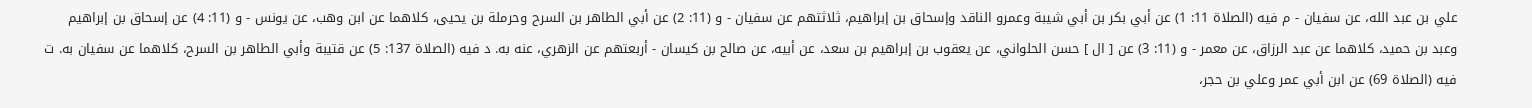علي بن عبد الله، عن سفيان - م فيه (الصلاة 11: 1) عن أبي بكر بن أبي شيبة وعمرو الناقد وإسحاق بن إبراهيم، ثلاثتهم عن سفيان - و (11: 2) عن أبي الطاهر بن السرح وحرملة بن يحيى، كلاهما عن ابن وهب، عن يونس - و (11: 4) عن إسحاق بن إبراهيم وعبد بن حميد، كلاهما عن عبد الرزاق، عن معمر - و (11: 3) عن [ ال ] حسن الحلواني، عن يعقوب بن إبراهيم بن سعد، عن أبيه، عن صالح بن كيسان - أربعتهم عن الزهري، عنه به. د فيه (الصلاة 137: 5) عن قتيبة وأبي الطاهر بن السرح، كلاهما عن سفيان به. ت فيه (الصلاة 69) عن ابن أبي عمر وعلي بن حجر،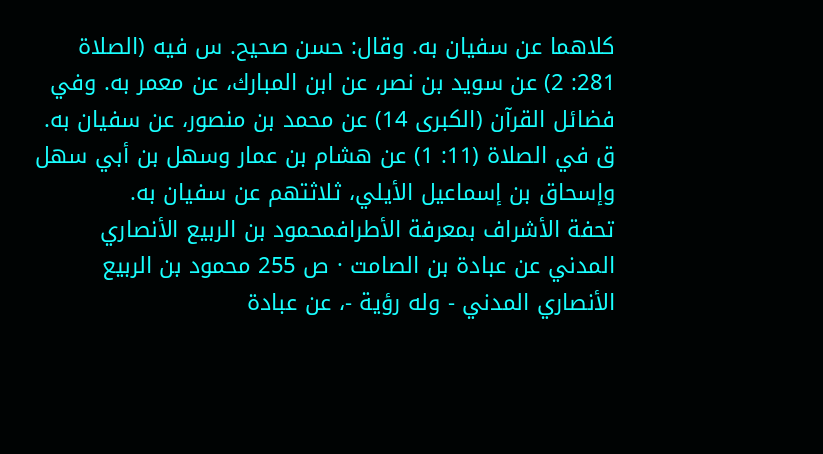كلاهما عن سفيان به. وقال: حسن صحيح. س فيه (الصلاة 281: 2) عن سويد بن نصر، عن ابن المبارك، عن معمر به. وفي فضائل القرآن (الكبرى 14) عن محمد بن منصور، عن سفيان به. ق في الصلاة (11: 1) عن هشام بن عمار وسهل بن أبي سهل وإسحاق بن إسماعيل الأيلي، ثلاثتهم عن سفيان به.
تحفة الأشراف بمعرفة الأطرافمحمود بن الربيع الأنصاري المدني عن عبادة بن الصامت · ص 255 محمود بن الربيع الأنصاري المدني - وله رؤية -، عن عبادة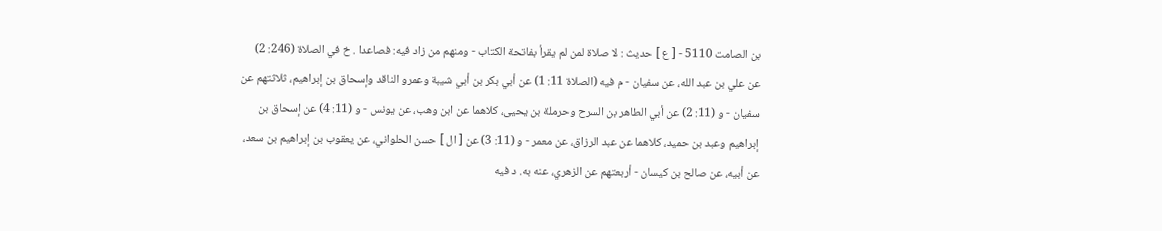بن الصامت 5110 - [ ع ] حديث : لا صلاة لمن لم يقرأ بفاتحة الكتاب - ومنهم من زاد فيه: فصاعدا . خ في الصلاة (246: 2) عن علي بن عبد الله، عن سفيان - م فيه (الصلاة 11: 1) عن أبي بكر بن أبي شيبة وعمرو الناقد وإسحاق بن إبراهيم، ثلاثتهم عن سفيان - و (11: 2) عن أبي الطاهر بن السرح وحرملة بن يحيى، كلاهما عن ابن وهب، عن يونس - و (11: 4) عن إسحاق بن إبراهيم وعبد بن حميد، كلاهما عن عبد الرزاق، عن معمر - و (11: 3) عن [ ال ] حسن الحلواني، عن يعقوب بن إبراهيم بن سعد، عن أبيه، عن صالح بن كيسان - أربعتهم عن الزهري، عنه به. د فيه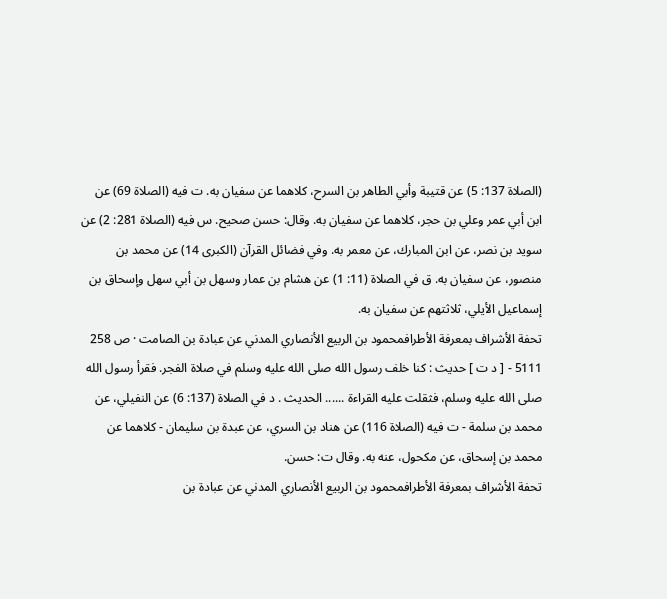(الصلاة 137: 5) عن قتيبة وأبي الطاهر بن السرح، كلاهما عن سفيان به. ت فيه (الصلاة 69) عن ابن أبي عمر وعلي بن حجر، كلاهما عن سفيان به. وقال: حسن صحيح. س فيه (الصلاة 281: 2) عن سويد بن نصر، عن ابن المبارك، عن معمر به. وفي فضائل القرآن (الكبرى 14) عن محمد بن منصور، عن سفيان به. ق في الصلاة (11: 1) عن هشام بن عمار وسهل بن أبي سهل وإسحاق بن إسماعيل الأيلي، ثلاثتهم عن سفيان به.
تحفة الأشراف بمعرفة الأطرافمحمود بن الربيع الأنصاري المدني عن عبادة بن الصامت · ص 258 5111 - [ د ت ] حديث : كنا خلف رسول الله صلى الله عليه وسلم في صلاة الفجر. فقرأ رسول الله صلى الله عليه وسلم، فثقلت عليه القراءة ...... الحديث . د في الصلاة (137: 6) عن النفيلي، عن محمد بن سلمة - ت فيه (الصلاة 116) عن هناد بن السري، عن عبدة بن سليمان - كلاهما عن محمد بن إسحاق، عن مكحول، عنه به. وقال ت: حسن.
تحفة الأشراف بمعرفة الأطرافمحمود بن الربيع الأنصاري المدني عن عبادة بن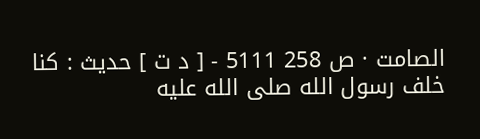الصامت · ص 258 5111 - [ د ت ] حديث : كنا خلف رسول الله صلى الله عليه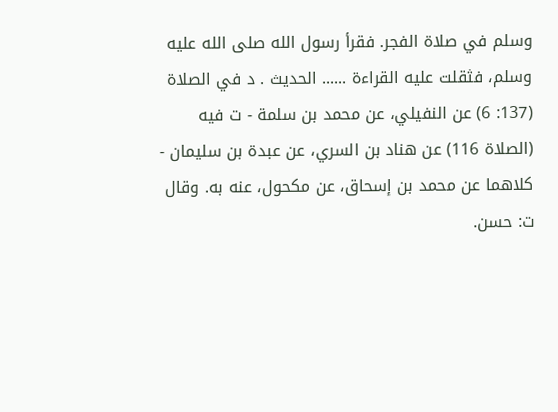وسلم في صلاة الفجر. فقرأ رسول الله صلى الله عليه وسلم، فثقلت عليه القراءة ...... الحديث . د في الصلاة (137: 6) عن النفيلي، عن محمد بن سلمة - ت فيه (الصلاة 116) عن هناد بن السري، عن عبدة بن سليمان - كلاهما عن محمد بن إسحاق، عن مكحول، عنه به. وقال ت: حسن.